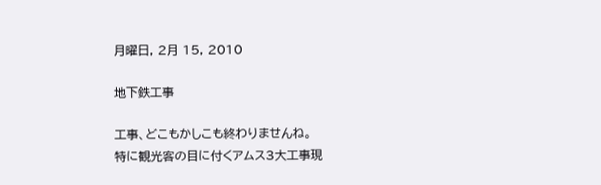月曜日, 2月 15, 2010

地下鉄工事

工事、どこもかしこも終わりませんね。
特に観光客の目に付くアムス3大工事現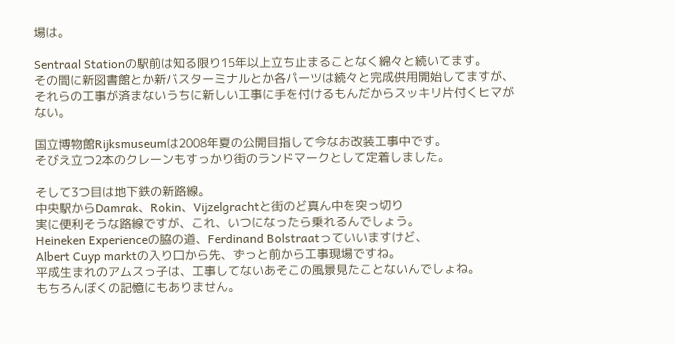場は。

Sentraal Stationの駅前は知る限り15年以上立ち止まることなく綿々と続いてます。
その間に新図書館とか新バスターミナルとか各パーツは続々と完成供用開始してますが、
それらの工事が済まないうちに新しい工事に手を付けるもんだからスッキリ片付くヒマがない。

国立博物館Rijksmuseumは2008年夏の公開目指して今なお改装工事中です。
そびえ立つ2本のクレーンもすっかり街のランドマークとして定着しました。

そして3つ目は地下鉄の新路線。
中央駅からDamrak、Rokin、Vijzelgrachtと街のど真ん中を突っ切り
実に便利そうな路線ですが、これ、いつになったら乗れるんでしょう。
Heineken Experienceの脇の道、Ferdinand Bolstraatっていいますけど、
Albert Cuyp marktの入り口から先、ずっと前から工事現場ですね。
平成生まれのアムスっ子は、工事してないあそこの風景見たことないんでしょね。
もちろんぼくの記憶にもありません。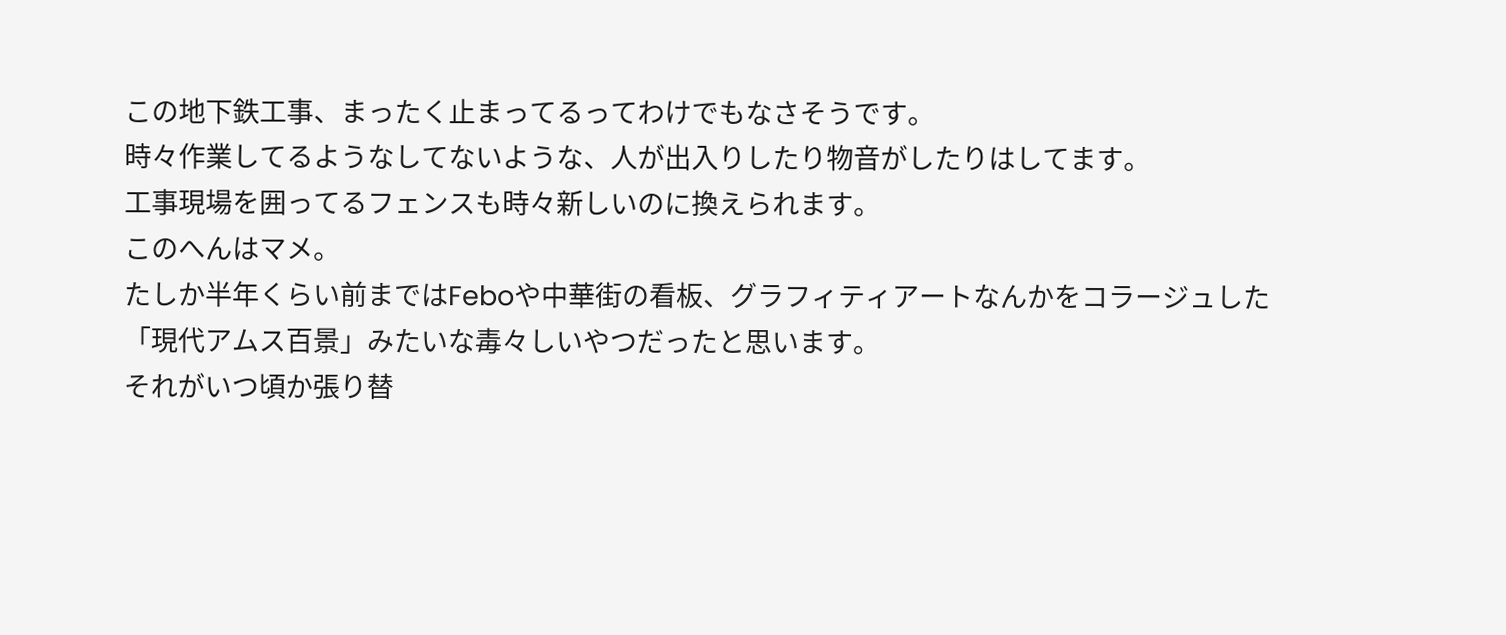この地下鉄工事、まったく止まってるってわけでもなさそうです。
時々作業してるようなしてないような、人が出入りしたり物音がしたりはしてます。
工事現場を囲ってるフェンスも時々新しいのに換えられます。
このへんはマメ。
たしか半年くらい前まではFeboや中華街の看板、グラフィティアートなんかをコラージュした
「現代アムス百景」みたいな毒々しいやつだったと思います。
それがいつ頃か張り替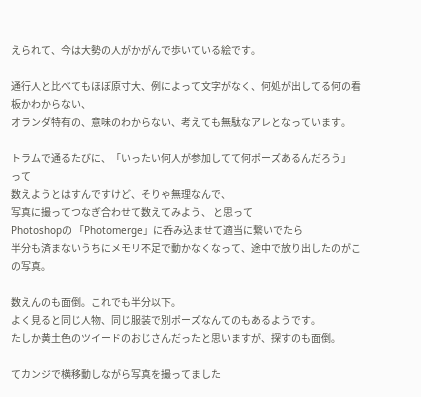えられて、今は大勢の人がかがんで歩いている絵です。

通行人と比べてもほぼ原寸大、例によって文字がなく、何処が出してる何の看板かわからない、
オランダ特有の、意味のわからない、考えても無駄なアレとなっています。

トラムで通るたびに、「いったい何人が参加してて何ポーズあるんだろう」 って
数えようとはすんですけど、そりゃ無理なんで、
写真に撮ってつなぎ合わせて数えてみよう、 と思って
Photoshopの 「Photomerge」に呑み込ませて適当に繋いでたら
半分も済まないうちにメモリ不足で動かなくなって、途中で放り出したのがこの写真。

数えんのも面倒。これでも半分以下。
よく見ると同じ人物、同じ服装で別ポーズなんてのもあるようです。
たしか黄土色のツイードのおじさんだったと思いますが、探すのも面倒。

てカンジで横移動しながら写真を撮ってました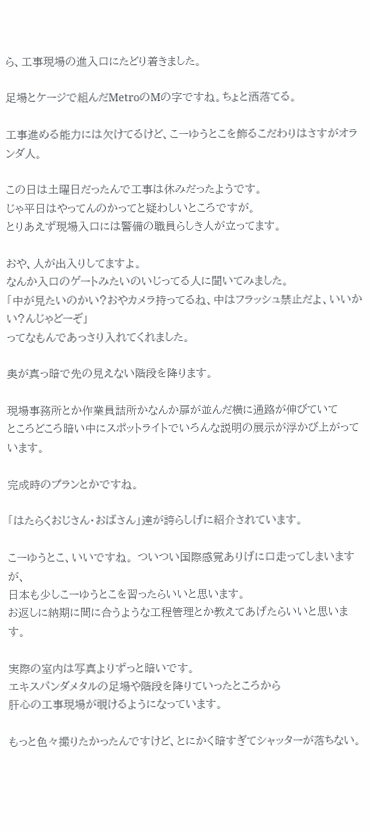ら、工事現場の進入口にたどり着きました。

足場とケージで組んだMetroのMの字ですね。ちょと洒落てる。

工事進める能力には欠けてるけど、こーゆうとこを飾るこだわりはさすがオランダ人。

この日は土曜日だったんで工事は休みだったようです。
じゃ平日はやってんのかってと疑わしいところですが。
とりあえず現場入口には警備の職員らしき人が立ってます。

おや、人が出入りしてますよ。
なんか入口のゲートみたいのいじってる人に聞いてみました。
「中が見たいのかい?おやカメラ持ってるね、中はフラッシュ禁止だよ、いいかい?んじゃどーぞ」
ってなもんであっさり入れてくれました。

奥が真っ暗で先の見えない階段を降ります。

現場事務所とか作業員詰所かなんか扉が並んだ横に通路が伸びていて
ところどころ暗い中にスポットライトでいろんな説明の展示が浮かび上がっています。

完成時のプランとかですね。

「はたらくおじさん・おばさん」達が誇らしげに紹介されています。

こーゆうとこ、いいですね。 ついつい国際感覚ありげに口走ってしまいますが、
日本も少しこーゆうとこを習ったらいいと思います。
お返しに納期に間に合うような工程管理とか教えてあげたらいいと思います。

実際の室内は写真よりずっと暗いです。
エキスパンダメタルの足場や階段を降りていったところから
肝心の工事現場が覗けるようになっています。

もっと色々撮りたかったんですけど、とにかく暗すぎてシャッターが落ちない。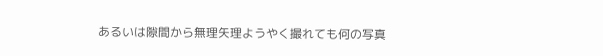あるいは隙間から無理矢理ようやく撮れても何の写真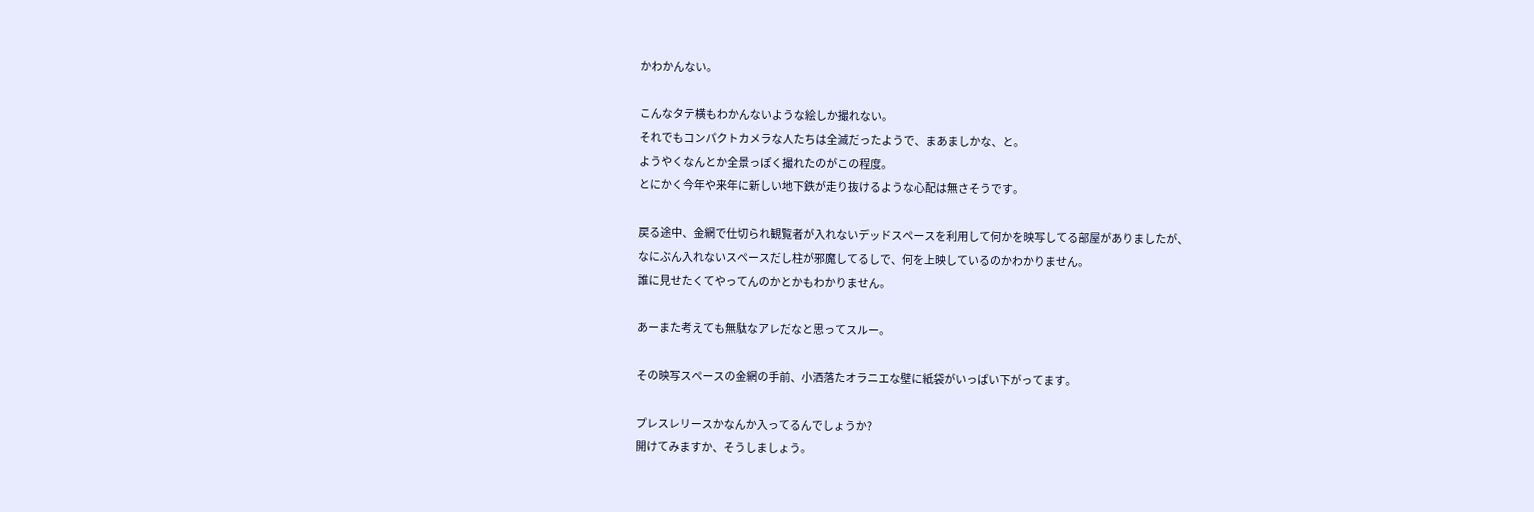かわかんない。

こんなタテ横もわかんないような絵しか撮れない。
それでもコンパクトカメラな人たちは全滅だったようで、まあましかな、と。
ようやくなんとか全景っぽく撮れたのがこの程度。
とにかく今年や来年に新しい地下鉄が走り抜けるような心配は無さそうです。

戻る途中、金網で仕切られ観覧者が入れないデッドスペースを利用して何かを映写してる部屋がありましたが、
なにぶん入れないスペースだし柱が邪魔してるしで、何を上映しているのかわかりません。
誰に見せたくてやってんのかとかもわかりません。

あーまた考えても無駄なアレだなと思ってスルー。

その映写スペースの金網の手前、小洒落たオラニエな壁に紙袋がいっぱい下がってます。

プレスレリースかなんか入ってるんでしょうか?
開けてみますか、そうしましょう。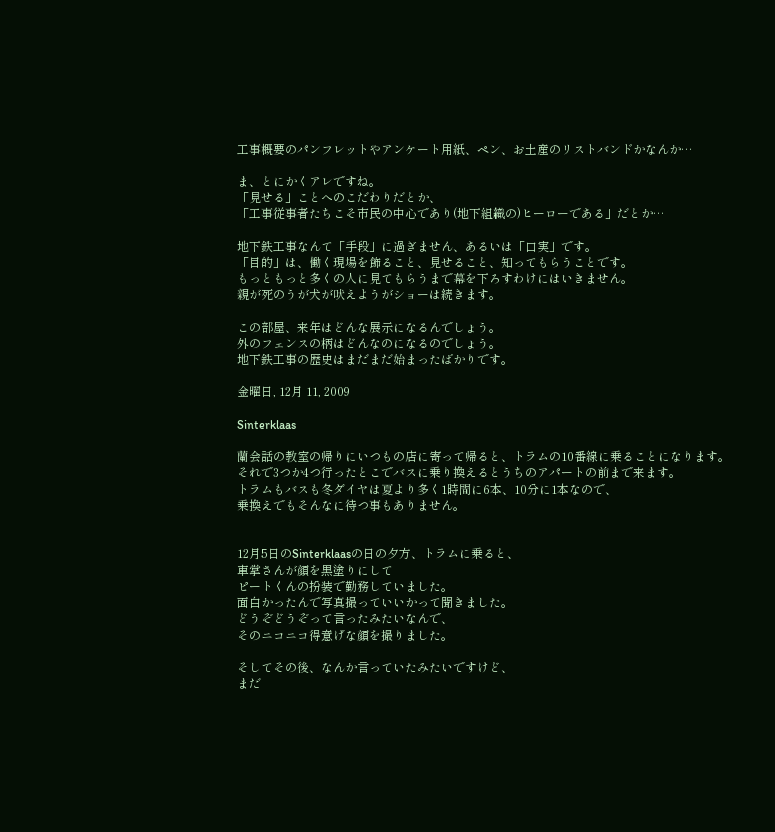工事概要のパンフレットやアンケート用紙、ペン、お土産のリストバンドかなんか…

ま、とにかくアレですね。
「見せる」ことへのこだわりだとか、
「工事従事者たちこそ市民の中心であり(地下組織の)ヒーローである」だとか…

地下鉄工事なんて「手段」に過ぎません、あるいは「口実」です。
「目的」は、働く現場を飾ること、見せること、知ってもらうことです。
もっともっと多くの人に見てもらうまで幕を下ろすわけにはいきません。
親が死のうが犬が吠えようがショーは続きます。

この部屋、来年はどんな展示になるんでしょう。
外のフェンスの柄はどんなのになるのでしょう。
地下鉄工事の歴史はまだまだ始まったばかりです。

金曜日, 12月 11, 2009

Sinterklaas

蘭会話の教室の帰りにいつもの店に寄って帰ると、トラムの10番線に乗ることになります。
それで3つか4つ行ったとこでバスに乗り換えるとうちのアパートの前まで来ます。
トラムもバスも冬ダイヤは夏より多く1時間に6本、10分に1本なので、
乗換えでもそんなに待つ事もありません。


12月5日のSinterklaasの日の夕方、トラムに乗ると、
車掌さんが顔を黒塗りにして
ピートくんの扮装で勤務していました。
面白かったんで写真撮っていいかって聞きました。
どうぞどうぞって言ったみたいなんで、
そのニコニコ得意げな顔を撮りました。

そしてその後、なんか言っていたみたいですけど、
まだ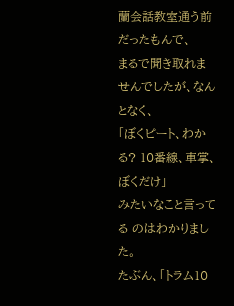蘭会話教室通う前だったもんで、
まるで聞き取れませんでしたが、なんとなく、
「ぼくピート、わかる? 10番線、車掌、ぼくだけ」
みたいなこと言ってる のはわかりました。
たぶん、「トラム10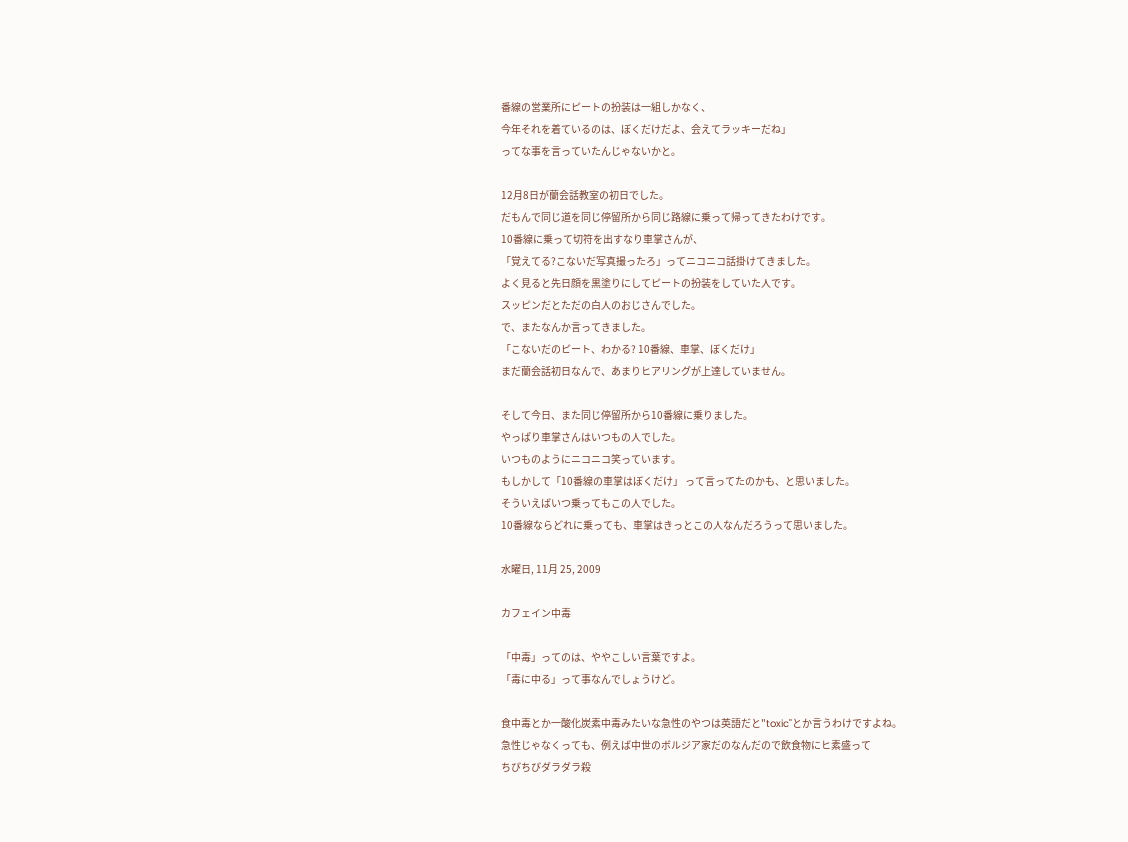番線の営業所にピートの扮装は一組しかなく、
今年それを着ているのは、ぼくだけだよ、会えてラッキーだね」
ってな事を言っていたんじゃないかと。

12月8日が蘭会話教室の初日でした。
だもんで同じ道を同じ停留所から同じ路線に乗って帰ってきたわけです。
10番線に乗って切符を出すなり車掌さんが、
「覚えてる?こないだ写真撮ったろ」ってニコニコ話掛けてきました。
よく見ると先日顔を黒塗りにしてピートの扮装をしていた人です。
スッピンだとただの白人のおじさんでした。
で、またなんか言ってきました。
「こないだのピート、わかる? 10番線、車掌、ぼくだけ」
まだ蘭会話初日なんで、あまりヒアリングが上達していません。

そして今日、また同じ停留所から10番線に乗りました。
やっぱり車掌さんはいつもの人でした。
いつものようにニコニコ笑っています。
もしかして「10番線の車掌はぼくだけ」 って言ってたのかも、と思いました。
そういえばいつ乗ってもこの人でした。
10番線ならどれに乗っても、車掌はきっとこの人なんだろうって思いました。

水曜日, 11月 25, 2009

カフェイン中毒

「中毒」ってのは、ややこしい言葉ですよ。
「毒に中る」って事なんでしょうけど。

食中毒とか一酸化炭素中毒みたいな急性のやつは英語だと"toxic"とか言うわけですよね。
急性じゃなくっても、例えば中世のボルジア家だのなんだので飲食物にヒ素盛って
ちびちびダラダラ殺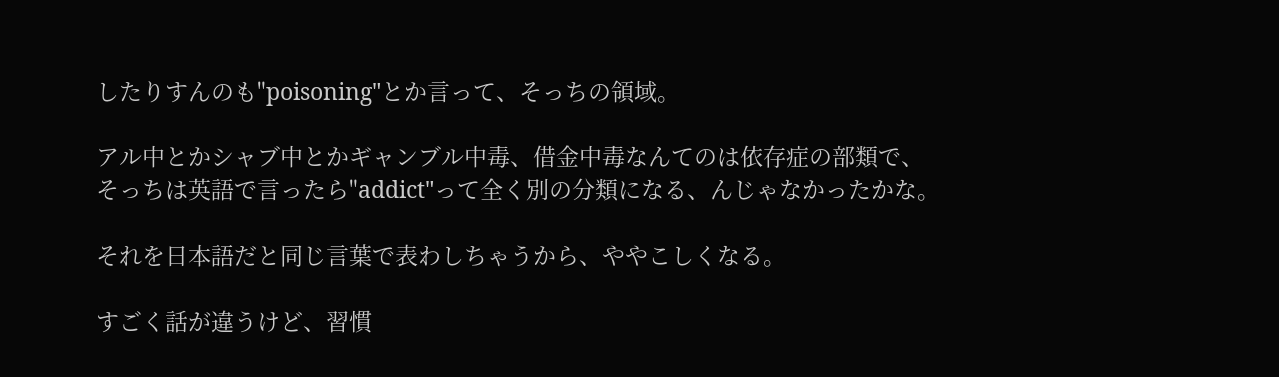したりすんのも"poisoning"とか言って、そっちの領域。

アル中とかシャブ中とかギャンブル中毒、借金中毒なんてのは依存症の部類で、
そっちは英語で言ったら"addict"って全く別の分類になる、んじゃなかったかな。

それを日本語だと同じ言葉で表わしちゃうから、ややこしくなる。

すごく話が違うけど、習慣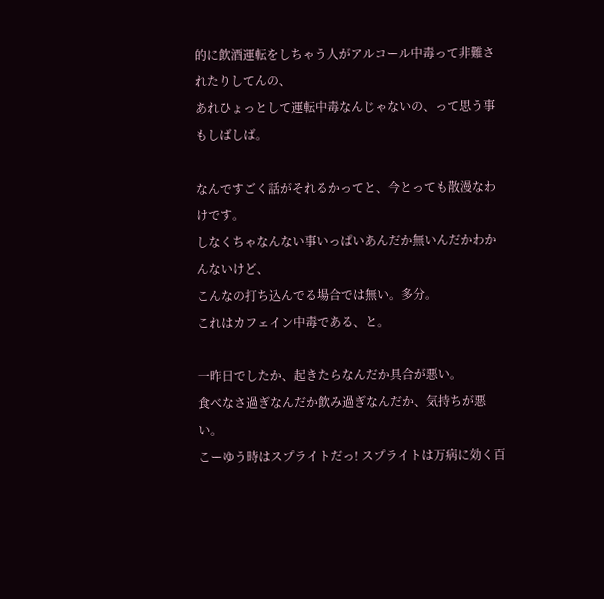的に飲酒運転をしちゃう人がアルコール中毒って非難されたりしてんの、
あれひょっとして運転中毒なんじゃないの、って思う事もしばしば。

なんですごく話がそれるかってと、今とっても散漫なわけです。
しなくちゃなんない事いっぱいあんだか無いんだかわかんないけど、
こんなの打ち込んでる場合では無い。多分。
これはカフェイン中毒である、と。

一昨日でしたか、起きたらなんだか具合が悪い。
食べなさ過ぎなんだか飲み過ぎなんだか、気持ちが悪い。
こーゆう時はスプライトだっ! スプライトは万病に効く百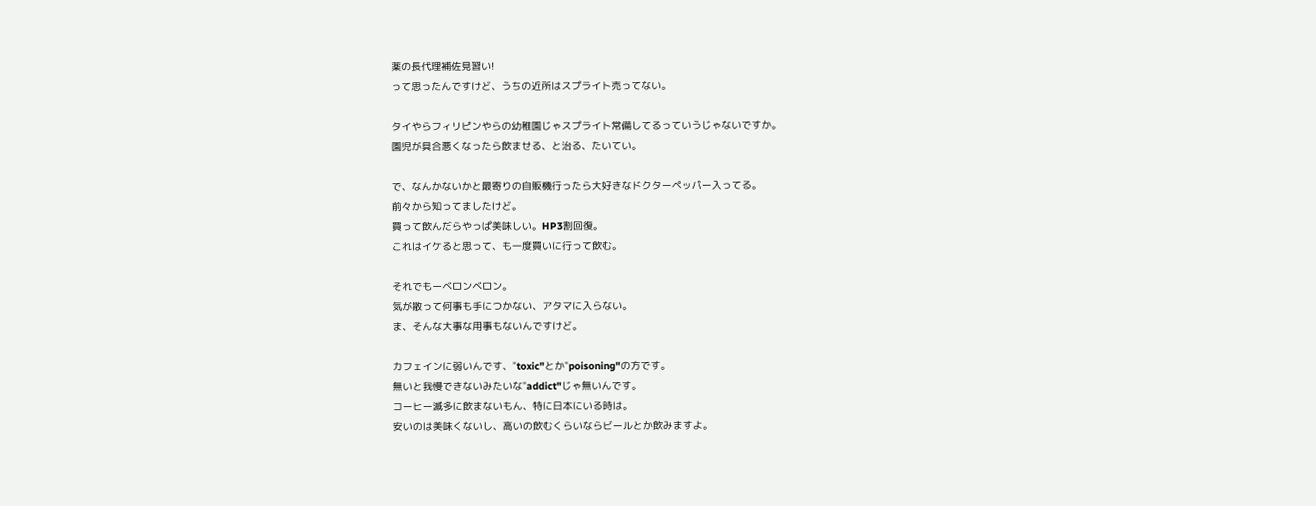薬の長代理補佐見習い!
って思ったんですけど、うちの近所はスプライト売ってない。

タイやらフィリピンやらの幼稚園じゃスプライト常備してるっていうじゃないですか。
園児が具合悪くなったら飲ませる、と治る、たいてい。

で、なんかないかと最寄りの自販機行ったら大好きなドクターペッパー入ってる。
前々から知ってましたけど。
買って飲んだらやっぱ美味しい。HP3割回復。
これはイケると思って、も一度買いに行って飲む。

それでもーベロンベロン。
気が散って何事も手につかない、アタマに入らない。
ま、そんな大事な用事もないんですけど。

カフェインに弱いんです、"toxic"とか"poisoning"の方です。
無いと我慢できないみたいな"addict"じゃ無いんです。
コーヒー滅多に飲まないもん、特に日本にいる時は。
安いのは美味くないし、高いの飲むくらいならビールとか飲みますよ。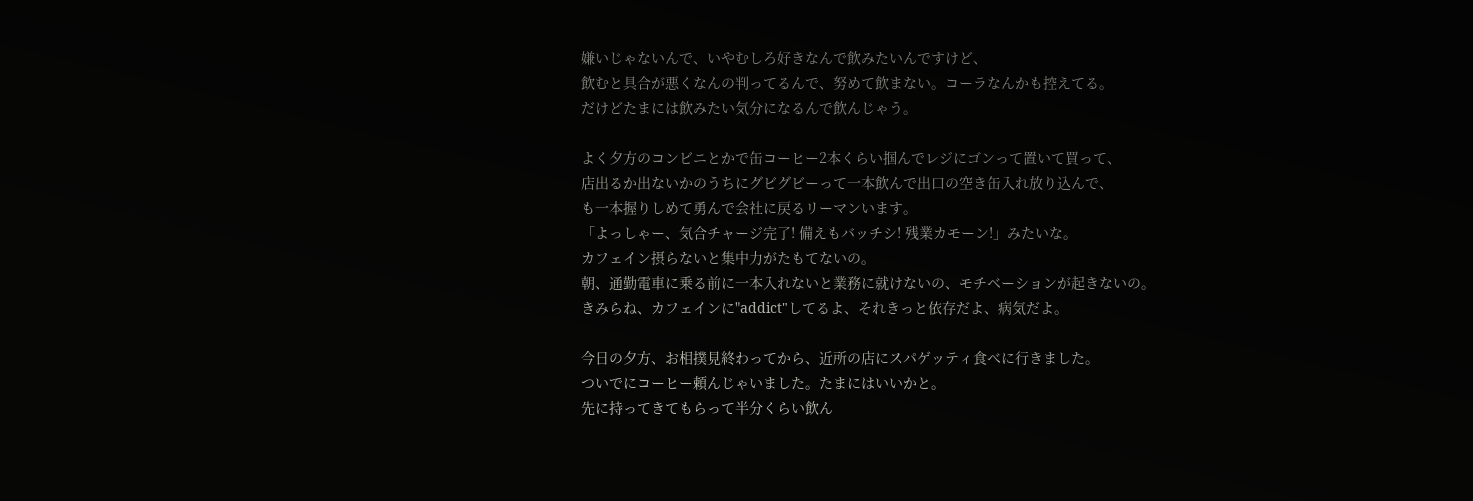嫌いじゃないんで、いやむしろ好きなんで飲みたいんですけど、
飲むと具合が悪くなんの判ってるんで、努めて飲まない。コーラなんかも控えてる。
だけどたまには飲みたい気分になるんで飲んじゃう。

よく夕方のコンビニとかで缶コーヒー2本くらい掴んでレジにゴンって置いて買って、
店出るか出ないかのうちにグビグビーって一本飲んで出口の空き缶入れ放り込んで、
も一本握りしめて勇んで会社に戻るリーマンいます。
「よっしゃー、気合チャージ完了! 備えもバッチシ! 残業カモーン!」みたいな。
カフェイン摂らないと集中力がたもてないの。
朝、通勤電車に乗る前に一本入れないと業務に就けないの、モチベーションが起きないの。
きみらね、カフェインに"addict"してるよ、それきっと依存だよ、病気だよ。

今日の夕方、お相撲見終わってから、近所の店にスパゲッティ食べに行きました。
ついでにコーヒー頼んじゃいました。たまにはいいかと。
先に持ってきてもらって半分くらい飲ん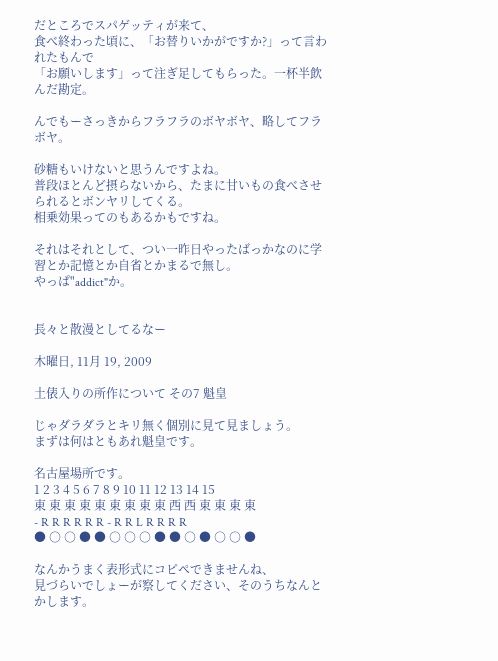だところでスパゲッティが来て、
食べ終わった頃に、「お替りいかがですか?」って言われたもんで
「お願いします」って注ぎ足してもらった。一杯半飲んだ勘定。

んでもーさっきからフラフラのボヤボヤ、略してフラボヤ。

砂糖もいけないと思うんですよね。
普段ほとんど摂らないから、たまに甘いもの食べさせられるとボンヤリしてくる。
相乗効果ってのもあるかもですね。

それはそれとして、つい一昨日やったばっかなのに学習とか記憶とか自省とかまるで無し。
やっぱ"addict"か。


長々と散漫としてるなー

木曜日, 11月 19, 2009

土俵入りの所作について その7 魁皇

じゃダラダラとキリ無く個別に見て見ましょう。
まずは何はともあれ魁皇です。

名古屋場所です。
1 2 3 4 5 6 7 8 9 10 11 12 13 14 15
東 東 東 東 東 東 東 東 東 西 西 東 東 東 東
- R R R R R R - R R L R R R R
● ○ ○ ● ● ○ ○ ○ ● ● ○ ● ○ ○ ●

なんかうまく表形式にコピペできませんね、
見づらいでしょーが察してください、そのうちなんとかします。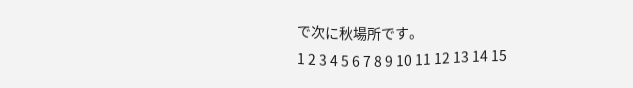で次に秋場所です。
1 2 3 4 5 6 7 8 9 10 11 12 13 14 15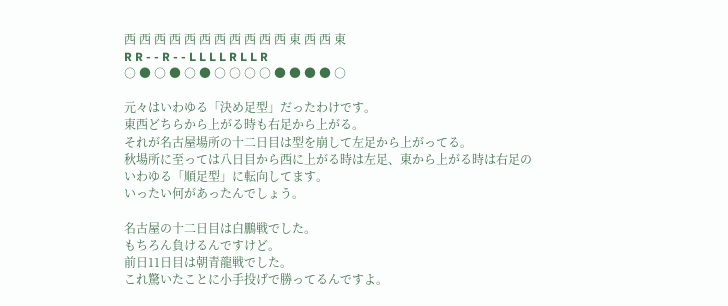西 西 西 西 西 西 西 西 西 西 西 東 西 西 東
R R - - R - - L L L L R L L R
○ ● ○ ● ○ ● ○ ○ ○ ○ ● ● ● ● ○

元々はいわゆる「決め足型」だったわけです。
東西どちらから上がる時も右足から上がる。
それが名古屋場所の十二日目は型を崩して左足から上がってる。
秋場所に至っては八日目から西に上がる時は左足、東から上がる時は右足の
いわゆる「順足型」に転向してます。
いったい何があったんでしょう。

名古屋の十二日目は白鵬戦でした。
もちろん負けるんですけど。
前日11日目は朝青龍戦でした。
これ驚いたことに小手投げで勝ってるんですよ。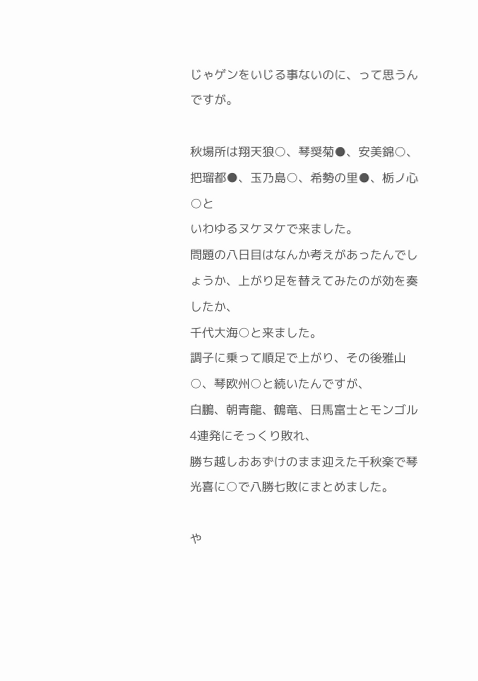じゃゲンをいじる事ないのに、って思うんですが。

秋場所は翔天狼○、琴奨菊●、安美錦○、把瑠都●、玉乃島○、希勢の里●、栃ノ心○と
いわゆるヌケヌケで来ました。
問題の八日目はなんか考えがあったんでしょうか、上がり足を替えてみたのが効を奏したか、
千代大海○と来ました。
調子に乗って順足で上がり、その後雅山○、琴欧州○と続いたんですが、
白鵬、朝青龍、鶴竜、日馬富士とモンゴル4連発にそっくり敗れ、
勝ち越しおあずけのまま迎えた千秋楽で琴光喜に○で八勝七敗にまとめました。

や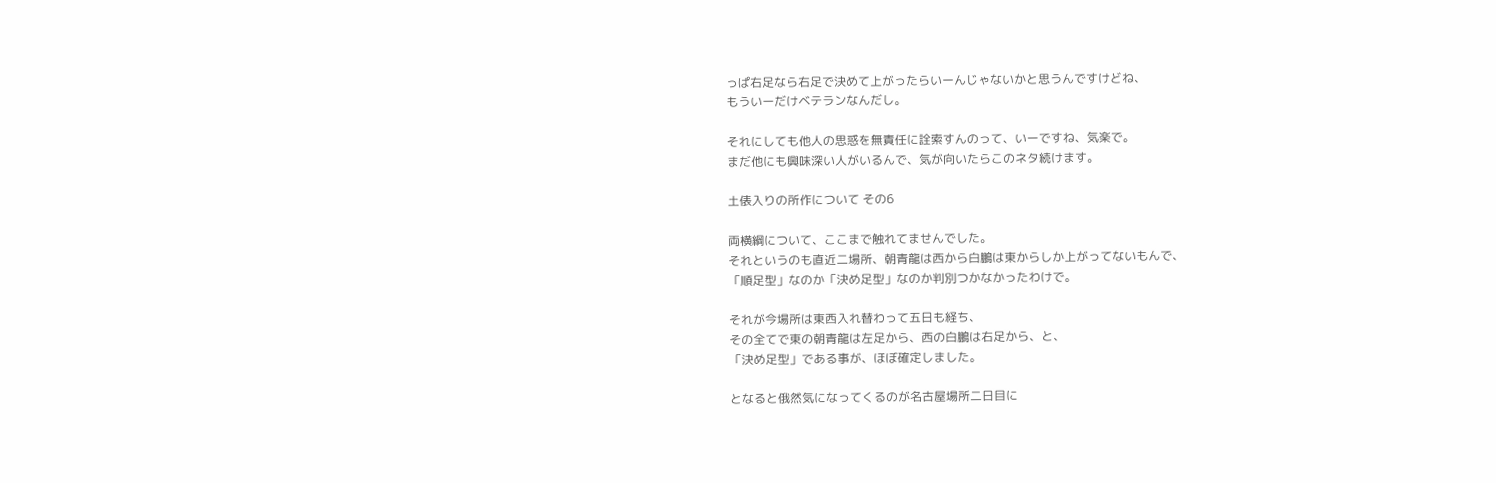っぱ右足なら右足で決めて上がったらいーんじゃないかと思うんですけどね、
もういーだけベテランなんだし。

それにしても他人の思惑を無責任に詮索すんのって、いーですね、気楽で。
まだ他にも興味深い人がいるんで、気が向いたらこのネタ続けます。

土俵入りの所作について その6

両横綱について、ここまで触れてませんでした。
それというのも直近二場所、朝青龍は西から白鵬は東からしか上がってないもんで、
「順足型」なのか「決め足型」なのか判別つかなかったわけで。

それが今場所は東西入れ替わって五日も経ち、
その全てで東の朝青龍は左足から、西の白鵬は右足から、と、
「決め足型」である事が、ほぼ確定しました。

となると俄然気になってくるのが名古屋場所二日目に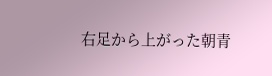右足から上がった朝青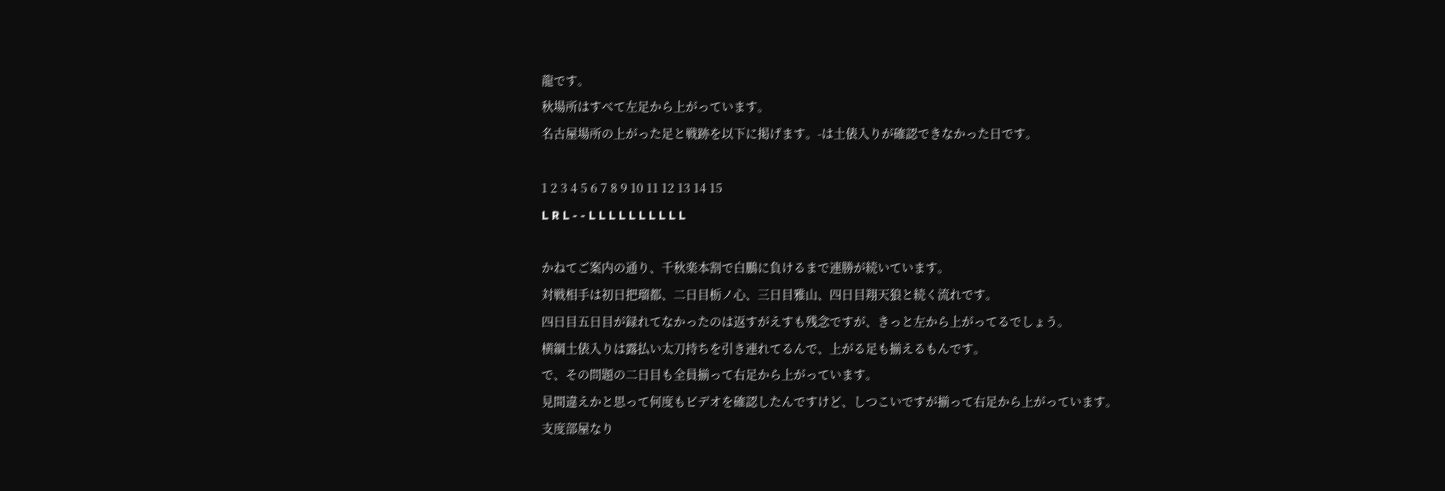龍です。
秋場所はすべて左足から上がっています。
名古屋場所の上がった足と戦跡を以下に掲げます。-は土俵入りが確認できなかった日です。

1 2 3 4 5 6 7 8 9 10 11 12 13 14 15
L R L - - L L L L L L L L L L

かねてご案内の通り、千秋楽本割で白鵬に負けるまで連勝が続いています。
対戦相手は初日把瑠都、二日目栃ノ心、三日目雅山、四日目翔天狼と続く流れです。
四日目五日目が録れてなかったのは返すがえすも残念ですが、きっと左から上がってるでしょう。
横綱土俵入りは露払い太刀持ちを引き連れてるんで、上がる足も揃えるもんです。
で、その問題の二日目も全員揃って右足から上がっています。
見間違えかと思って何度もビデオを確認したんですけど、しつこいですが揃って右足から上がっています。
支度部屋なり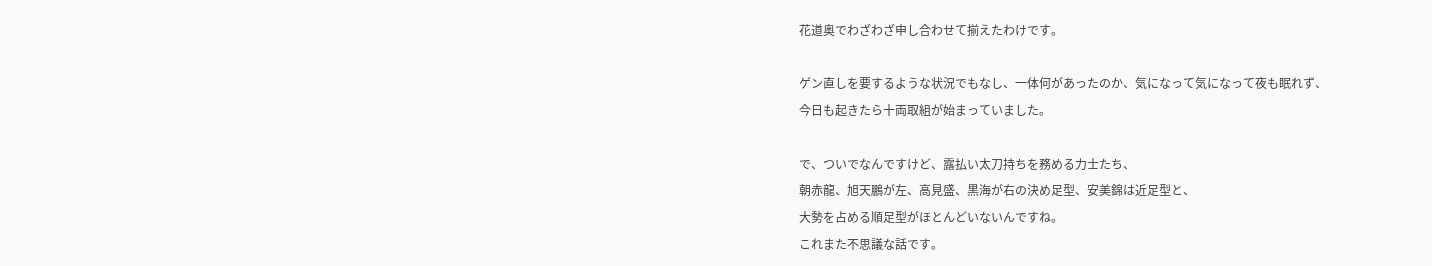花道奥でわざわざ申し合わせて揃えたわけです。

ゲン直しを要するような状況でもなし、一体何があったのか、気になって気になって夜も眠れず、
今日も起きたら十両取組が始まっていました。

で、ついでなんですけど、露払い太刀持ちを務める力士たち、
朝赤龍、旭天鵬が左、高見盛、黒海が右の決め足型、安美錦は近足型と、
大勢を占める順足型がほとんどいないんですね。
これまた不思議な話です。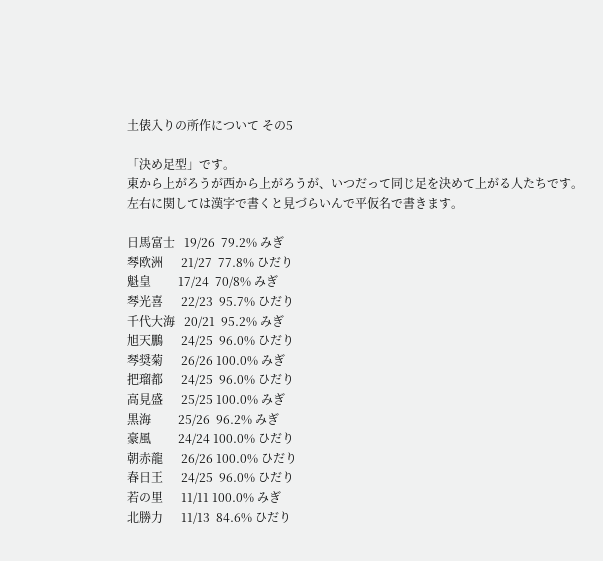土俵入りの所作について その5

「決め足型」です。
東から上がろうが西から上がろうが、いつだって同じ足を決めて上がる人たちです。
左右に関しては漢字で書くと見づらいんで平仮名で書きます。

日馬富士   19/26  79.2% みぎ
琴欧洲      21/27  77.8% ひだり
魁皇         17/24  70/8% みぎ
琴光喜      22/23  95.7% ひだり
千代大海   20/21  95.2% みぎ
旭天鵬      24/25  96.0% ひだり
琴奨菊      26/26 100.0% みぎ
把瑠都      24/25  96.0% ひだり
高見盛      25/25 100.0% みぎ
黒海         25/26  96.2% みぎ
豪風         24/24 100.0% ひだり
朝赤龍      26/26 100.0% ひだり
春日王      24/25  96.0% ひだり
若の里      11/11 100.0% みぎ
北勝力      11/13  84.6% ひだり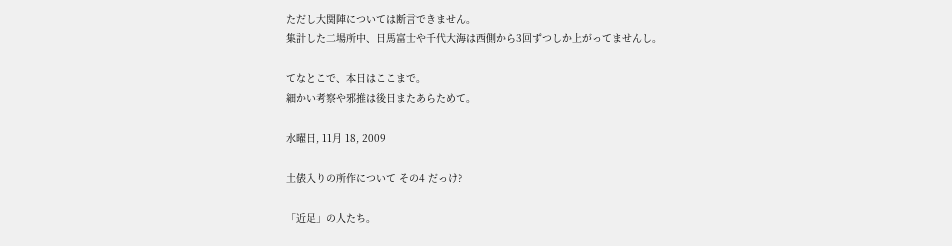ただし大関陣については断言できません。
集計した二場所中、日馬富士や千代大海は西側から3回ずつしか上がってませんし。

てなとこで、本日はここまで。
細かい考察や邪推は後日またあらためて。

水曜日, 11月 18, 2009

土俵入りの所作について その4 だっけ?

「近足」の人たち。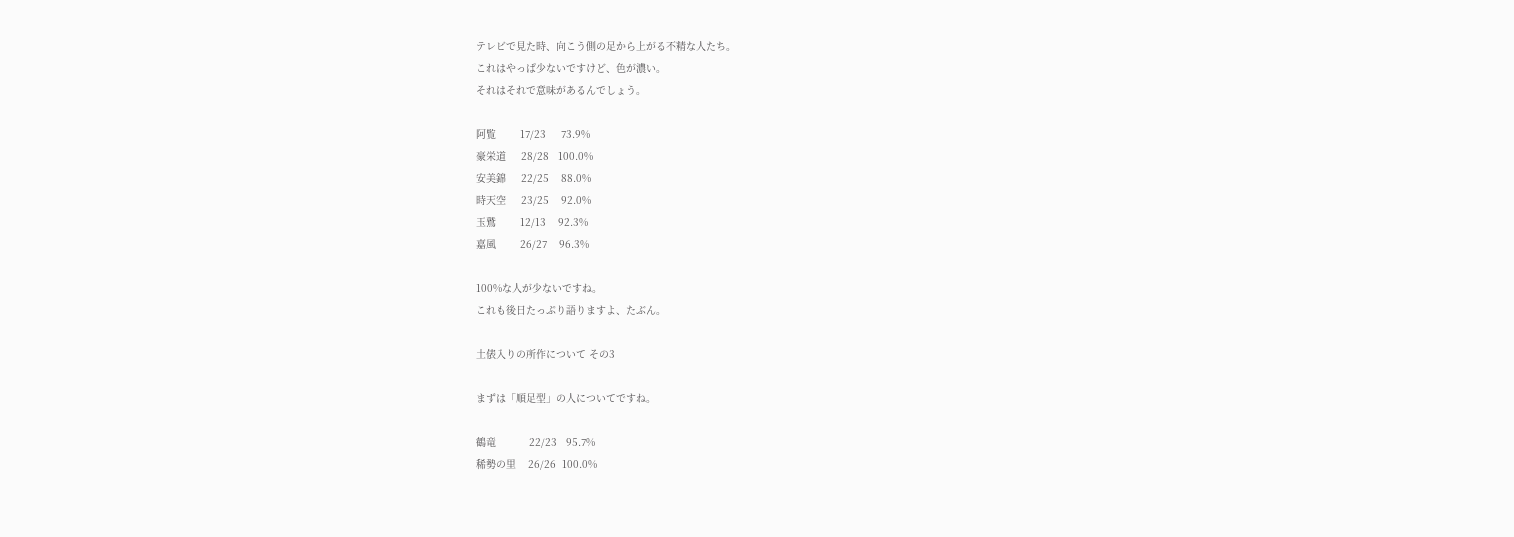テレビで見た時、向こう側の足から上がる不精な人たち。
これはやっぱ少ないですけど、色が濃い。
それはそれで意味があるんでしょう。

阿覧        17/23     73.9%
豪栄道     28/28   100.0%
安美錦     22/25    88.0%
時天空     23/25    92.0%
玉鷲        12/13    92.3%
嘉風        26/27    96.3%

100%な人が少ないですね。
これも後日たっぷり語りますよ、たぶん。

土俵入りの所作について その3

まずは「順足型」の人についてですね。

鶴竜           22/23   95.7%
稀勢の里    26/26  100.0%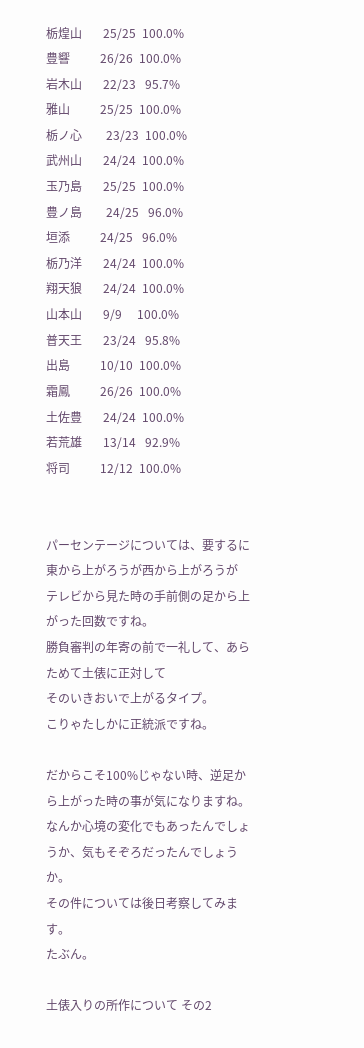栃煌山       25/25  100.0%
豊響          26/26  100.0%
岩木山       22/23   95.7%
雅山          25/25  100.0%
栃ノ心        23/23  100.0%
武州山       24/24  100.0%
玉乃島       25/25  100.0%
豊ノ島        24/25   96.0%
垣添          24/25   96.0%
栃乃洋       24/24  100.0%
翔天狼       24/24  100.0%
山本山       9/9     100.0%
普天王       23/24   95.8%
出島          10/10  100.0%
霜鳳          26/26  100.0%
土佐豊       24/24  100.0%
若荒雄       13/14   92.9%
将司          12/12  100.0%


パーセンテージについては、要するに東から上がろうが西から上がろうが
テレビから見た時の手前側の足から上がった回数ですね。
勝負審判の年寄の前で一礼して、あらためて土俵に正対して
そのいきおいで上がるタイプ。
こりゃたしかに正統派ですね。

だからこそ100%じゃない時、逆足から上がった時の事が気になりますね。
なんか心境の変化でもあったんでしょうか、気もそぞろだったんでしょうか。
その件については後日考察してみます。
たぶん。

土俵入りの所作について その2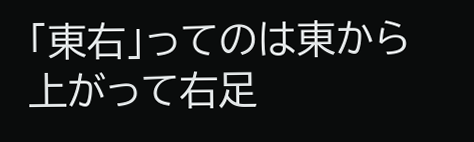「東右」ってのは東から上がって右足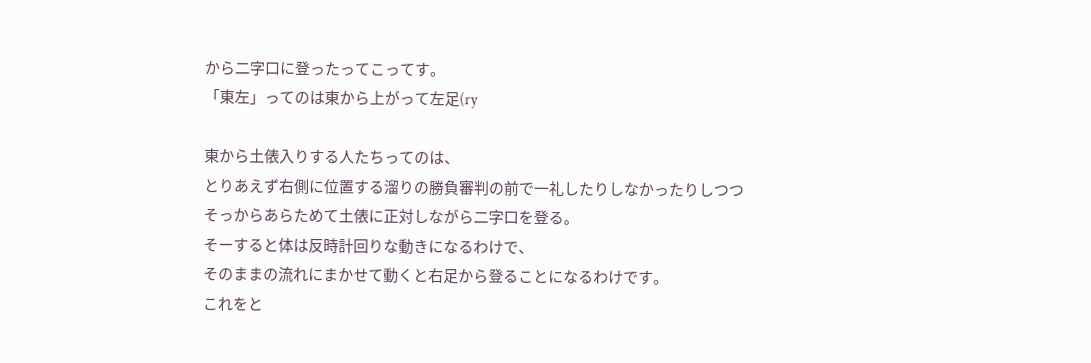から二字口に登ったってこってす。
「東左」ってのは東から上がって左足(ry

東から土俵入りする人たちってのは、
とりあえず右側に位置する溜りの勝負審判の前で一礼したりしなかったりしつつ
そっからあらためて土俵に正対しながら二字口を登る。
そーすると体は反時計回りな動きになるわけで、
そのままの流れにまかせて動くと右足から登ることになるわけです。
これをと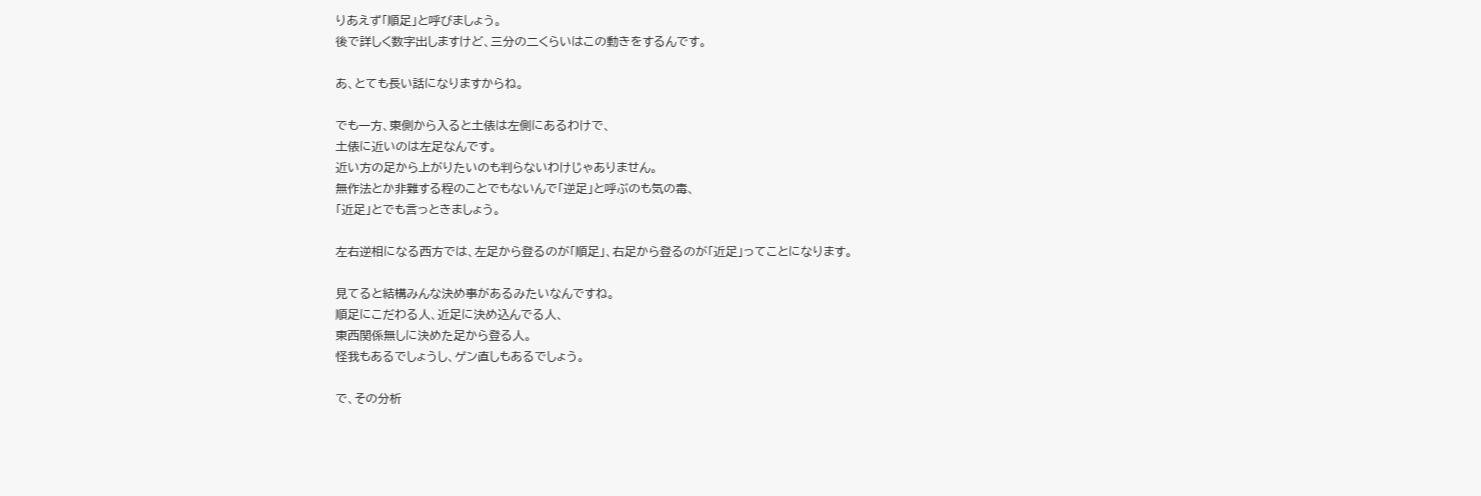りあえず「順足」と呼びましょう。
後で詳しく数字出しますけど、三分の二くらいはこの動きをするんです。

あ、とても長い話になりますからね。

でも一方、東側から入ると土俵は左側にあるわけで、
土俵に近いのは左足なんです。
近い方の足から上がりたいのも判らないわけじゃありません。
無作法とか非難する程のことでもないんで「逆足」と呼ぶのも気の毒、
「近足」とでも言っときましょう。

左右逆相になる西方では、左足から登るのが「順足」、右足から登るのが「近足」ってことになります。

見てると結構みんな決め事があるみたいなんですね。
順足にこだわる人、近足に決め込んでる人、
東西関係無しに決めた足から登る人。
怪我もあるでしょうし、ゲン直しもあるでしょう。

で、その分析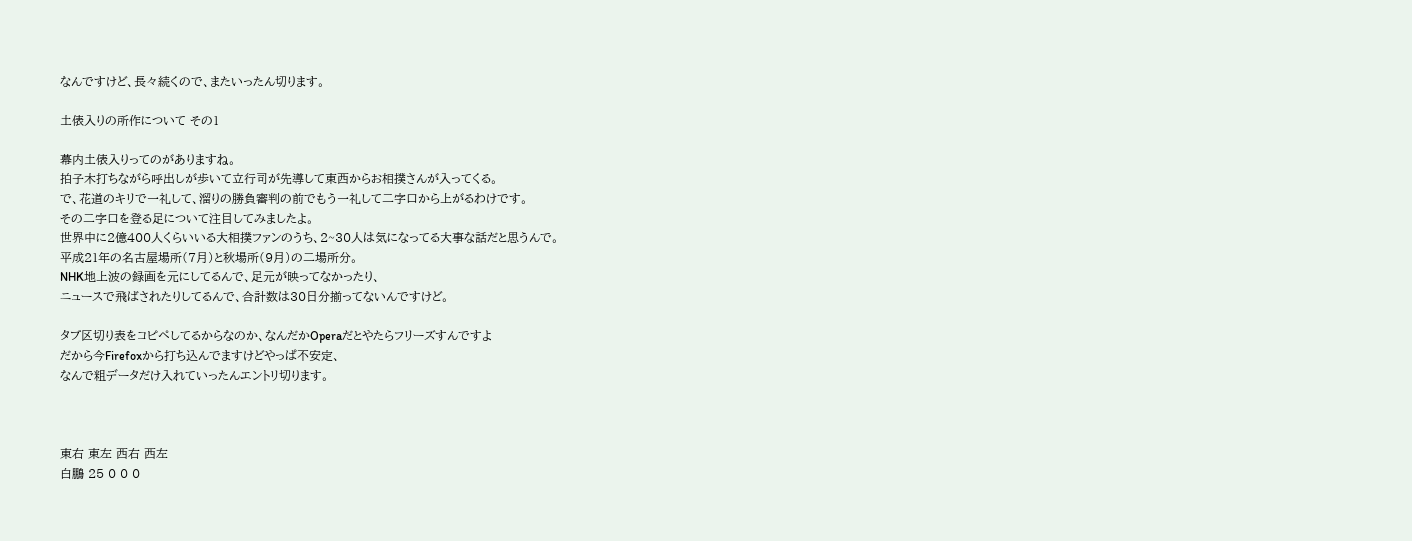なんですけど、長々続くので、またいったん切ります。

土俵入りの所作について その1

幕内土俵入りってのがありますね。
拍子木打ちながら呼出しが歩いて立行司が先導して東西からお相撲さんが入ってくる。
で、花道のキリで一礼して、溜りの勝負審判の前でもう一礼して二字口から上がるわけです。
その二字口を登る足について注目してみましたよ。
世界中に2億400人くらいいる大相撲ファンのうち、2~30人は気になってる大事な話だと思うんで。
平成21年の名古屋場所(7月)と秋場所(9月)の二場所分。
NHK地上波の録画を元にしてるんで、足元が映ってなかったり、
ニュースで飛ばされたりしてるんで、合計数は30日分揃ってないんですけど。

タブ区切り表をコピペしてるからなのか、なんだかOperaだとやたらフリーズすんですよ
だから今Firefoxから打ち込んでますけどやっぱ不安定、
なんで粗データだけ入れていったんエントリ切ります。



東右 東左 西右 西左
白鵬 25 0 0 0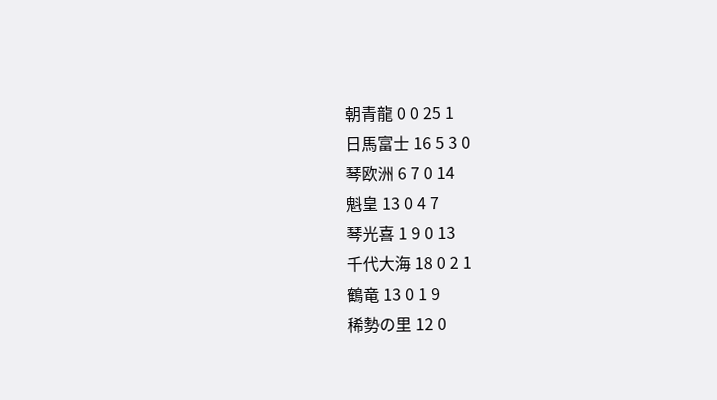朝青龍 0 0 25 1
日馬富士 16 5 3 0
琴欧洲 6 7 0 14
魁皇 13 0 4 7
琴光喜 1 9 0 13
千代大海 18 0 2 1
鶴竜 13 0 1 9
稀勢の里 12 0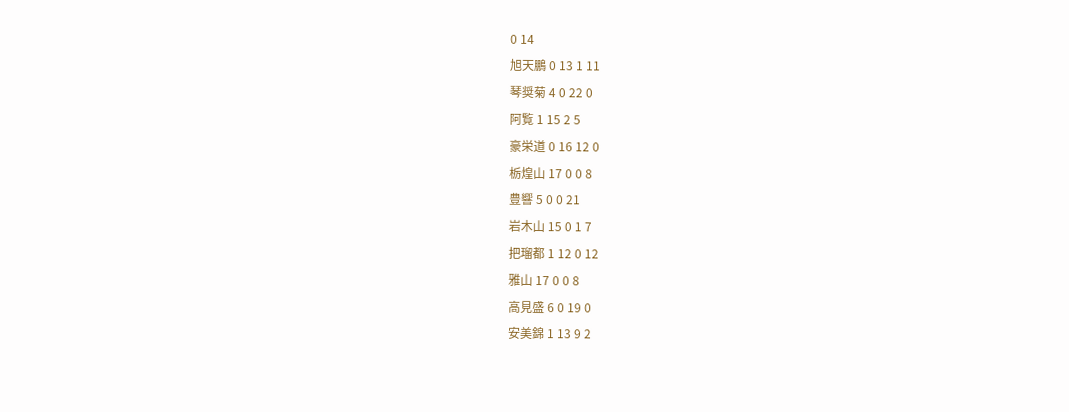0 14
旭天鵬 0 13 1 11
琴奨菊 4 0 22 0
阿覧 1 15 2 5
豪栄道 0 16 12 0
栃煌山 17 0 0 8
豊響 5 0 0 21
岩木山 15 0 1 7
把瑠都 1 12 0 12
雅山 17 0 0 8
高見盛 6 0 19 0
安美錦 1 13 9 2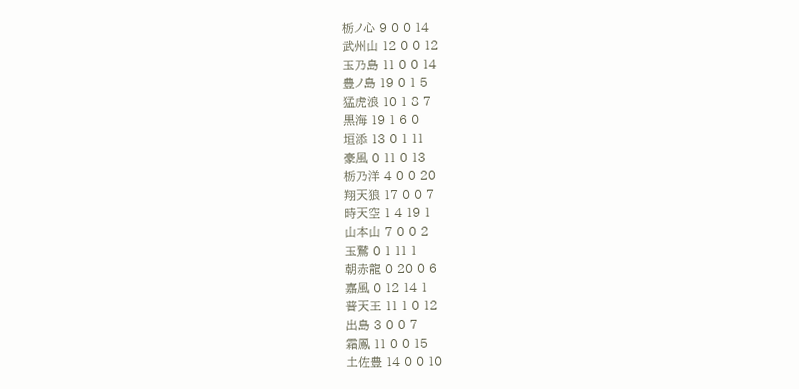栃ノ心 9 0 0 14
武州山 12 0 0 12
玉乃島 11 0 0 14
豊ノ島 19 0 1 5
猛虎浪 10 1 8 7
黒海 19 1 6 0
垣添 13 0 1 11
豪風 0 11 0 13
栃乃洋 4 0 0 20
翔天狼 17 0 0 7
時天空 1 4 19 1
山本山 7 0 0 2
玉鷲 0 1 11 1
朝赤龍 0 20 0 6
嘉風 0 12 14 1
普天王 11 1 0 12
出島 3 0 0 7
霜鳳 11 0 0 15
土佐豊 14 0 0 10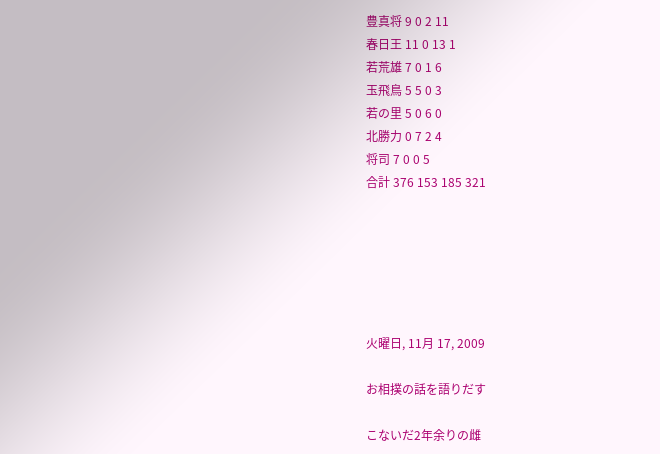豊真将 9 0 2 11
春日王 11 0 13 1
若荒雄 7 0 1 6
玉飛鳥 5 5 0 3
若の里 5 0 6 0
北勝力 0 7 2 4
将司 7 0 0 5
合計 376 153 185 321






火曜日, 11月 17, 2009

お相撲の話を語りだす

こないだ2年余りの雌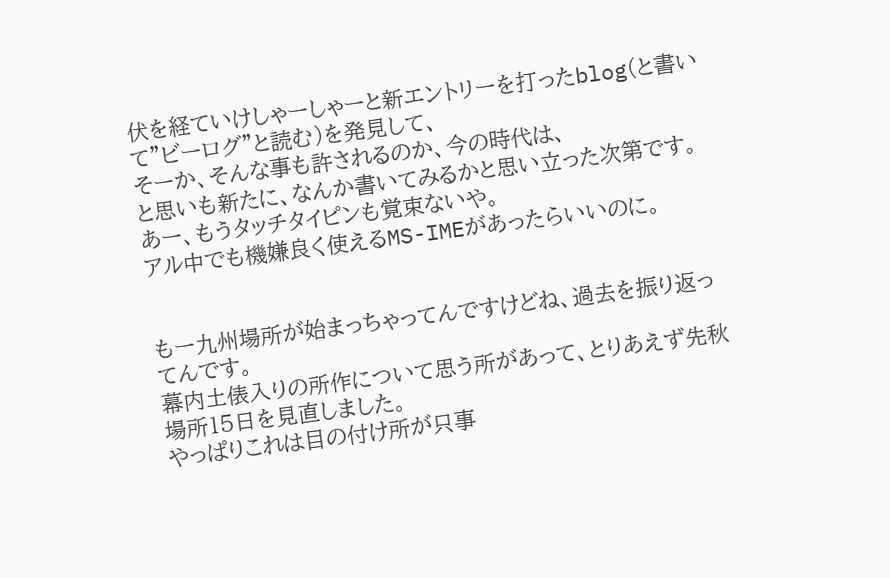伏を経ていけしゃーしゃーと新エントリーを打ったblog(と書いて"ビーログ"と読む)を発見して、
そーか、そんな事も許されるのか、今の時代は、
と思いも新たに、なんか書いてみるかと思い立った次第です。
あー、もうタッチタイピンも覚束ないや。
アル中でも機嫌良く使えるMS-IMEがあったらいいのに。


もー九州場所が始まっちゃってんですけどね、過去を振り返ってんです。
幕内土俵入りの所作について思う所があって、とりあえず先秋場所15日を見直しました。
やっぱりこれは目の付け所が只事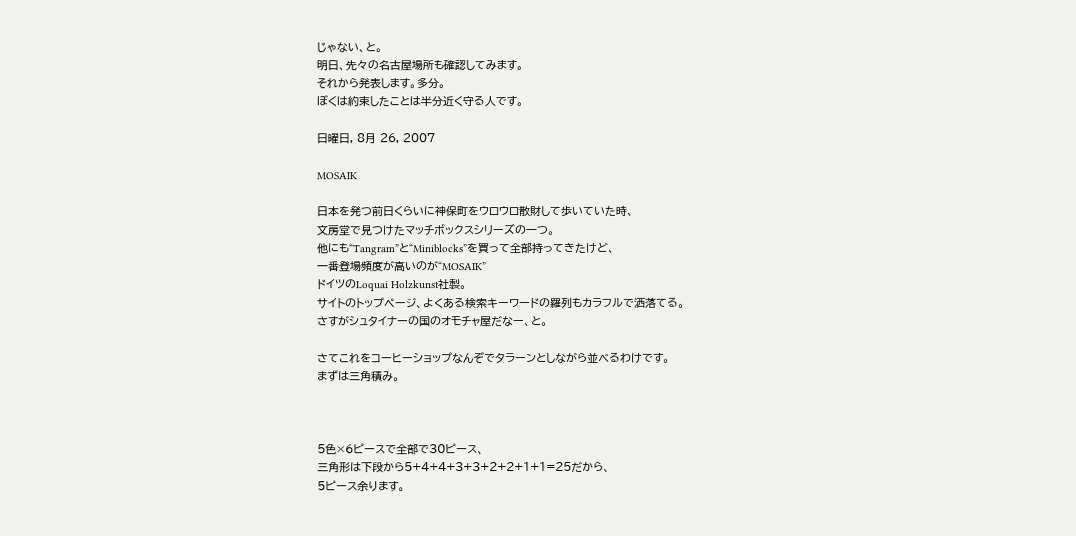じゃない、と。
明日、先々の名古屋場所も確認してみます。
それから発表します。多分。
ぼくは約束したことは半分近く守る人です。

日曜日, 8月 26, 2007

MOSAIK

日本を発つ前日くらいに神保町をウロウロ散財して歩いていた時、
文房堂で見つけたマッチボックスシリーズの一つ。
他にも“Tangram”と“Miniblocks”を買って全部持ってきたけど、
一番登場頻度が高いのが“MOSAIK”
ドイツのLoquai Holzkunst社製。
サイトのトップページ、よくある検索キーワードの羅列もカラフルで洒落てる。
さすがシュタイナーの国のオモチャ屋だなー、と。

さてこれをコーヒーショップなんぞでタラーンとしながら並べるわけです。
まずは三角積み。



5色×6ピースで全部で30ピース、
三角形は下段から5+4+4+3+3+2+2+1+1=25だから、
5ピース余ります。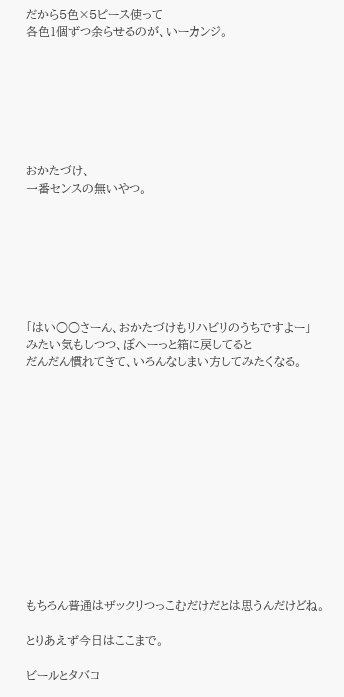だから5色×5ピース使って
各色1個ずつ余らせるのが、いーカンジ。







おかたづけ、
一番センスの無いやつ。







「はい○○さーん、おかたづけもリハビリのうちですよー」
みたい気もしつつ、ぼへーっと箱に戻してると
だんだん慣れてきて、いろんなしまい方してみたくなる。













もちろん普通はザックリつっこむだけだとは思うんだけどね。

とりあえず今日はここまで。

ビールとタバコ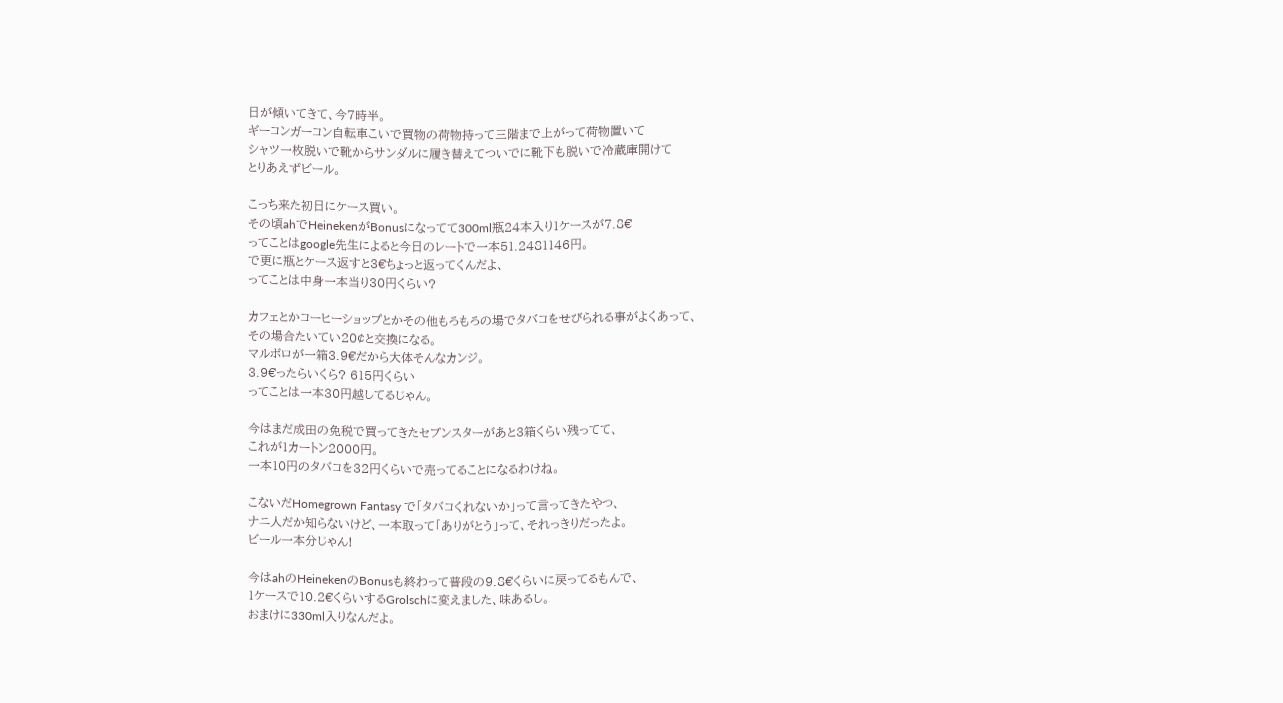日が傾いてきて、今7時半。
ギーコンガーコン自転車こいで買物の荷物持って三階まで上がって荷物置いて
シャツ一枚脱いで靴からサンダルに履き替えてついでに靴下も脱いで冷蔵庫開けて
とりあえずビール。

こっち来た初日にケース買い。
その頃ahでHeinekenがBonusになってて300ml瓶24本入り1ケースが7.8€
ってことはgoogle先生によると今日のレートで一本51.2481146円。
で更に瓶とケース返すと3€ちょっと返ってくんだよ、
ってことは中身一本当り30円くらい?

カフェとかコーヒーショップとかその他もろもろの場でタバコをせびられる事がよくあって、
その場合たいてい20¢と交換になる。
マルボロが一箱3.9€だから大体そんなカンジ。
3.9€ったらいくら? 615円くらい
ってことは一本30円越してるじゃん。

今はまだ成田の免税で買ってきたセブンスターがあと3箱くらい残ってて、
これが1カートン2000円。
一本10円のタバコを32円くらいで売ってることになるわけね。

こないだHomegrown Fantasy で「タバコくれないか」って言ってきたやつ、
ナニ人だか知らないけど、一本取って「ありがとう」って、それっきりだったよ。
ビール一本分じゃん!

今はahのHeinekenのBonusも終わって普段の9.8€くらいに戻ってるもんで、
1ケースで10.2€くらいするGrolschに変えました、味あるし。
おまけに330ml入りなんだよ。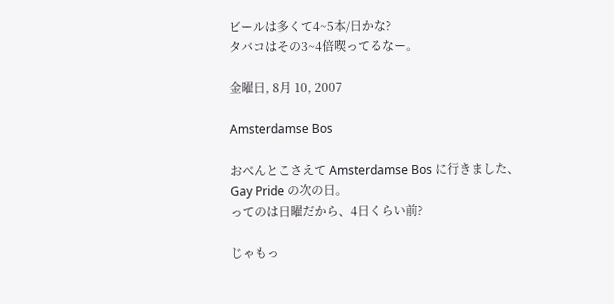ビールは多くて4~5本/日かな?
タバコはその3~4倍喫ってるなー。

金曜日, 8月 10, 2007

Amsterdamse Bos

おべんとこさえて Amsterdamse Bos に行きました、
Gay Pride の次の日。
ってのは日曜だから、4日くらい前?

じゃもっ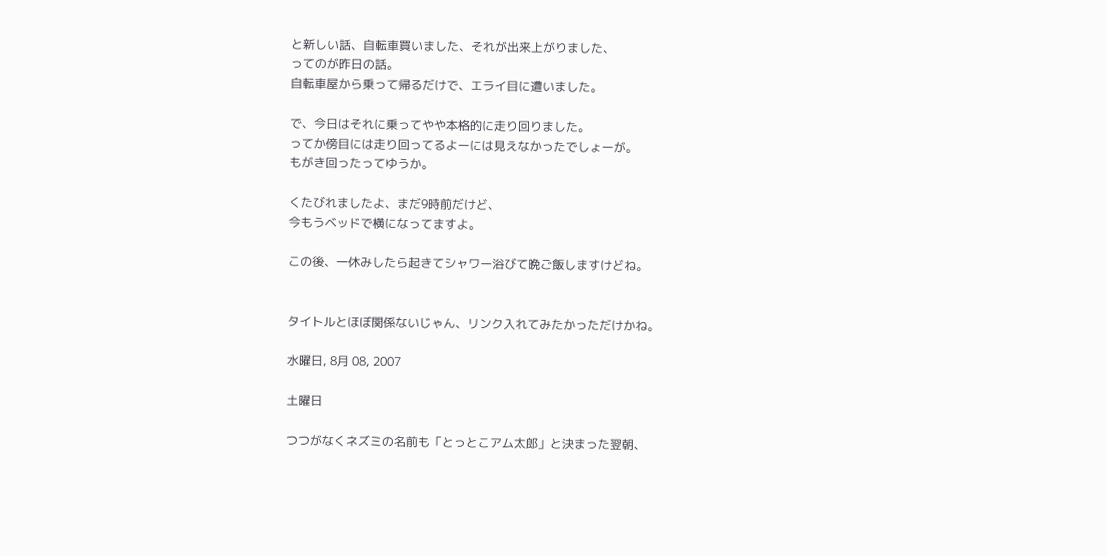と新しい話、自転車買いました、それが出来上がりました、
ってのが昨日の話。
自転車屋から乗って帰るだけで、エライ目に遭いました。

で、今日はそれに乗ってやや本格的に走り回りました。
ってか傍目には走り回ってるよーには見えなかったでしょーが。
もがき回ったってゆうか。

くたびれましたよ、まだ9時前だけど、
今もうベッドで横になってますよ。

この後、一休みしたら起きてシャワー浴びて晩ご飯しますけどね。


タイトルとほぼ関係ないじゃん、リンク入れてみたかっただけかね。

水曜日, 8月 08, 2007

土曜日

つつがなくネズミの名前も「とっとこアム太郎」と決まった翌朝、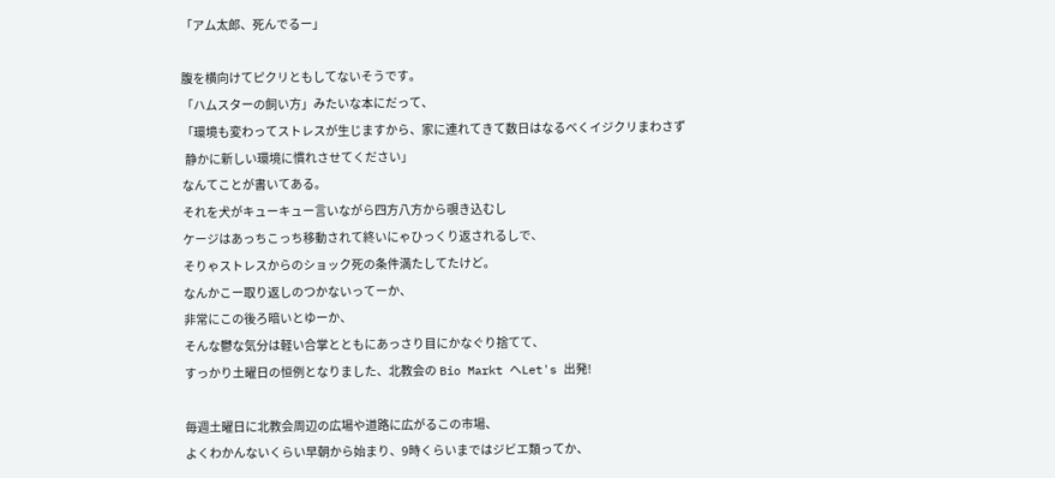「アム太郎、死んでるー」

腹を横向けてピクリともしてないそうです。
「ハムスターの飼い方」みたいな本にだって、
「環境も変わってストレスが生じますから、家に連れてきて数日はなるべくイジクリまわさず
 静かに新しい環境に慣れさせてください」
なんてことが書いてある。
それを犬がキューキュー言いながら四方八方から覗き込むし
ケージはあっちこっち移動されて終いにゃひっくり返されるしで、
そりゃストレスからのショック死の条件満たしてたけど。
なんかこー取り返しのつかないってーか、
非常にこの後ろ暗いとゆーか、
そんな鬱な気分は軽い合掌とともにあっさり目にかなぐり捨てて、
すっかり土曜日の恒例となりました、北教会の Bio Markt へLet's 出発!

毎週土曜日に北教会周辺の広場や道路に広がるこの市場、
よくわかんないくらい早朝から始まり、9時くらいまではジビエ類ってか、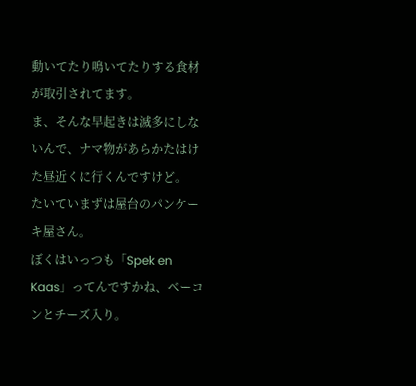動いてたり鳴いてたりする食材が取引されてます。
ま、そんな早起きは滅多にしないんで、ナマ物があらかたはけた昼近くに行くんですけど。
たいていまずは屋台のパンケーキ屋さん。
ぼくはいっつも「Spek en Kaas」ってんですかね、ベーコンとチーズ入り。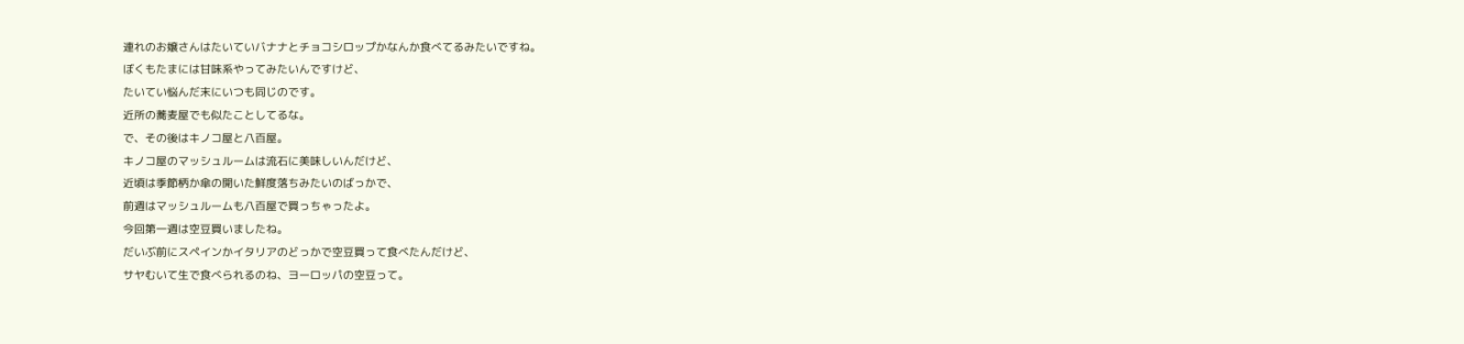連れのお嬢さんはたいていバナナとチョコシロップかなんか食べてるみたいですね。
ぼくもたまには甘味系やってみたいんですけど、
たいてい悩んだ末にいつも同じのです。
近所の蕎麦屋でも似たことしてるな。
で、その後はキノコ屋と八百屋。
キノコ屋のマッシュルームは流石に美味しいんだけど、
近頃は季節柄か傘の開いた鮮度落ちみたいのばっかで、
前週はマッシュルームも八百屋で買っちゃったよ。
今回第一週は空豆買いましたね。
だいぶ前にスペインかイタリアのどっかで空豆買って食べたんだけど、
サヤむいて生で食べられるのね、ヨーロッパの空豆って。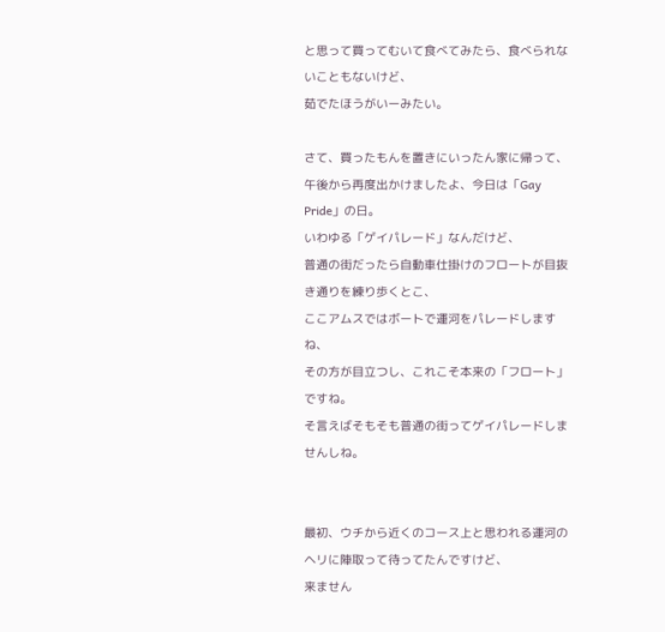と思って買ってむいて食べてみたら、食べられないこともないけど、
茹でたほうがいーみたい。

さて、買ったもんを置きにいったん家に帰って、
午後から再度出かけましたよ、今日は「Gay Pride」の日。
いわゆる「ゲイパレード」なんだけど、
普通の街だったら自動車仕掛けのフロートが目抜き通りを練り歩くとこ、
ここアムスではボートで運河をパレードしますね、
その方が目立つし、これこそ本来の「フロート」ですね。
そ言えばそもそも普通の街ってゲイパレードしませんしね。


最初、ウチから近くのコース上と思われる運河のヘリに陣取って待ってたんですけど、
来ません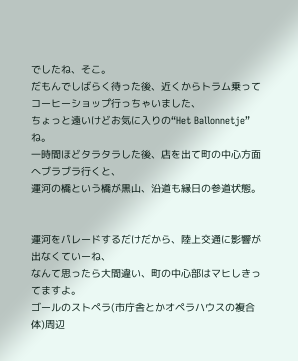でしたね、そこ。
だもんでしばらく待った後、近くからトラム乗ってコーヒーショップ行っちゃいました、
ちょっと遠いけどお気に入りの“Het Ballonnetje”ね。
一時間ほどタラタラした後、店を出て町の中心方面へブラブラ行くと、
運河の橋という橋が黒山、沿道も縁日の参道状態。


運河をパレードするだけだから、陸上交通に影響が出なくていーね、
なんて思ったら大間違い、町の中心部はマヒしきってますよ。
ゴールのストペラ(市庁舎とかオペラハウスの複合体)周辺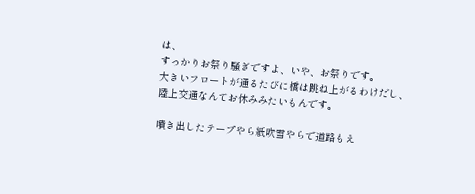は、
すっかりお祭り騒ぎですよ、いや、お祭りです。
大きいフロートが通るたびに橋は跳ね上がるわけだし、
陸上交通なんてお休みみたいもんです。

噴き出したテープやら紙吹雪やらで道路もえ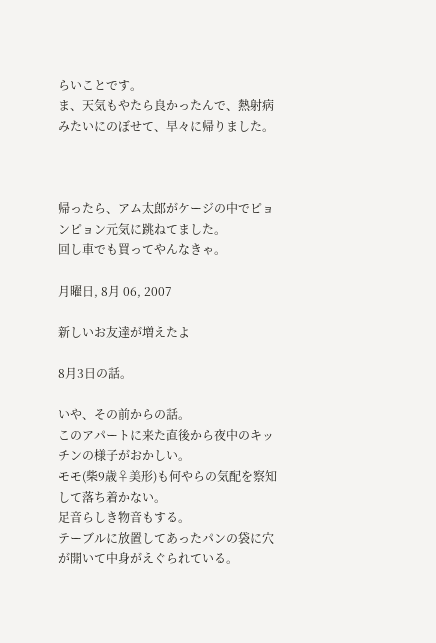らいことです。
ま、天気もやたら良かったんで、熱射病みたいにのぼせて、早々に帰りました。



帰ったら、アム太郎がケージの中でピョンピョン元気に跳ねてました。
回し車でも買ってやんなきゃ。

月曜日, 8月 06, 2007

新しいお友達が増えたよ

8月3日の話。

いや、その前からの話。
このアパートに来た直後から夜中のキッチンの様子がおかしい。
モモ(柴9歳♀美形)も何やらの気配を察知して落ち着かない。
足音らしき物音もする。
テーブルに放置してあったパンの袋に穴が開いて中身がえぐられている。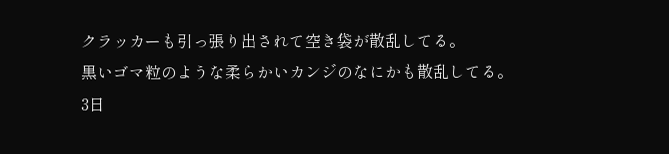クラッカーも引っ張り出されて空き袋が散乱してる。
黒いゴマ粒のような柔らかいカンジのなにかも散乱してる。
3日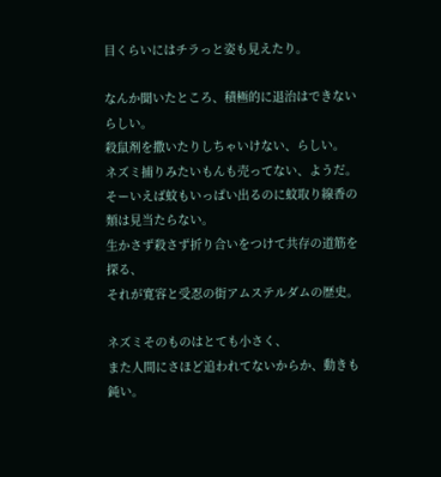目くらいにはチラっと姿も見えたり。

なんか聞いたところ、積極的に退治はできないらしい。
殺鼠剤を撒いたりしちゃいけない、らしい。
ネズミ捕りみたいもんも売ってない、ようだ。
そーいえば蚊もいっぱい出るのに蚊取り線香の類は見当たらない。
生かさず殺さず折り合いをつけて共存の道筋を探る、
それが寛容と受忍の街アムステルダムの歴史。

ネズミそのものはとても小さく、
また人間にさほど追われてないからか、動きも鈍い。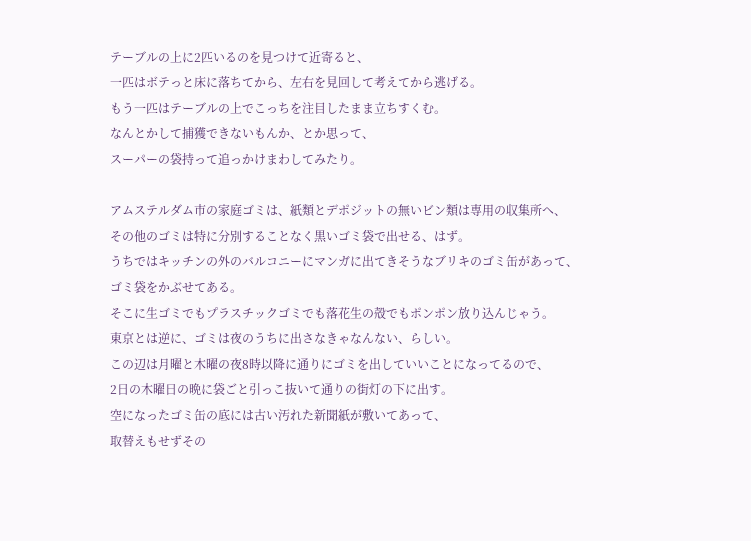テーブルの上に2匹いるのを見つけて近寄ると、
一匹はボテっと床に落ちてから、左右を見回して考えてから逃げる。
もう一匹はテーブルの上でこっちを注目したまま立ちすくむ。
なんとかして捕獲できないもんか、とか思って、
スーパーの袋持って追っかけまわしてみたり。

アムステルダム市の家庭ゴミは、紙類とデポジットの無いビン類は専用の収集所へ、
その他のゴミは特に分別することなく黒いゴミ袋で出せる、はず。
うちではキッチンの外のバルコニーにマンガに出てきそうなブリキのゴミ缶があって、
ゴミ袋をかぶせてある。
そこに生ゴミでもプラスチックゴミでも落花生の殻でもポンポン放り込んじゃう。
東京とは逆に、ゴミは夜のうちに出さなきゃなんない、らしい。
この辺は月曜と木曜の夜8時以降に通りにゴミを出していいことになってるので、
2日の木曜日の晩に袋ごと引っこ抜いて通りの街灯の下に出す。
空になったゴミ缶の底には古い汚れた新聞紙が敷いてあって、
取替えもせずその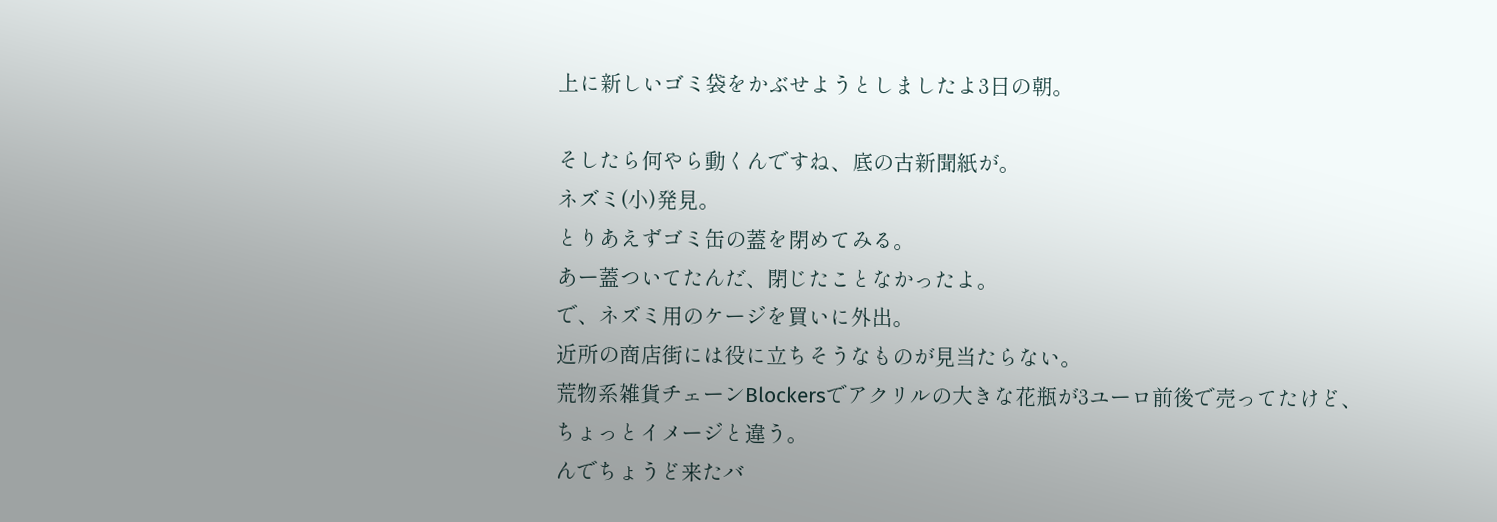上に新しいゴミ袋をかぶせようとしましたよ3日の朝。

そしたら何やら動くんですね、底の古新聞紙が。
ネズミ(小)発見。
とりあえずゴミ缶の蓋を閉めてみる。
あー蓋ついてたんだ、閉じたことなかったよ。
で、ネズミ用のケージを買いに外出。
近所の商店街には役に立ちそうなものが見当たらない。
荒物系雑貨チェーンBlockersでアクリルの大きな花瓶が3ユーロ前後で売ってたけど、
ちょっとイメージと違う。
んでちょうど来たバ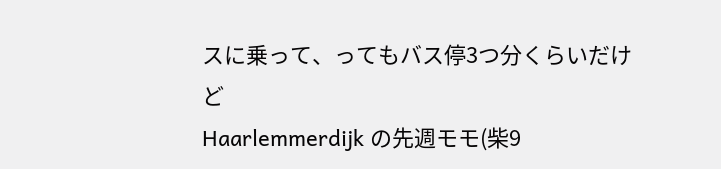スに乗って、ってもバス停3つ分くらいだけど
Haarlemmerdijk の先週モモ(柴9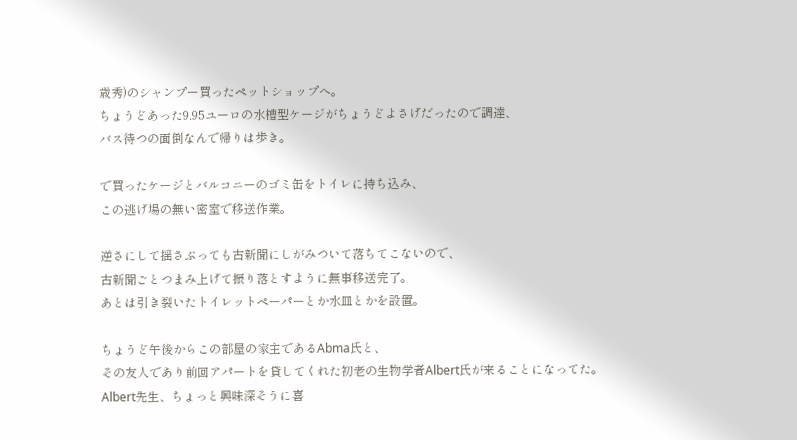歳秀)のシャンプー買ったペットショップへ。
ちょうどあった9.95ユーロの水槽型ケージがちょうどよさげだったので調達、
バス待つの面倒なんで帰りは歩き。

で買ったケージとバルコニーのゴミ缶をトイレに持ち込み、
この逃げ場の無い密室で移送作業。

逆さにして揺さぶっても古新聞にしがみついて落ちてこないので、
古新聞ごとつまみ上げて振り落とすように無事移送完了。
あとは引き裂いたトイレットペーパーとか水皿とかを設置。

ちょうど午後からこの部屋の家主であるAbma氏と、
その友人であり前回アパートを貸してくれた初老の生物学者Albert氏が来ることになってた。
Albert先生、ちょっと興味深そうに喜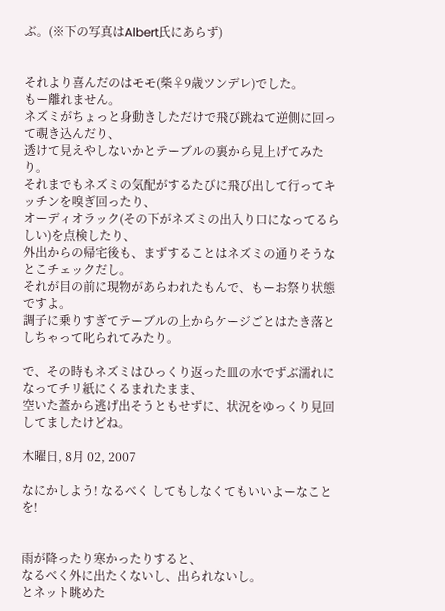ぶ。(※下の写真はAlbert氏にあらず)


それより喜んだのはモモ(柴♀9歳ツンデレ)でした。
もー離れません。
ネズミがちょっと身動きしただけで飛び跳ねて逆側に回って覗き込んだり、
透けて見えやしないかとテーブルの裏から見上げてみたり。
それまでもネズミの気配がするたびに飛び出して行ってキッチンを嗅ぎ回ったり、
オーディオラック(その下がネズミの出入り口になってるらしい)を点検したり、
外出からの帰宅後も、まずすることはネズミの通りそうなとこチェックだし。
それが目の前に現物があらわれたもんで、もーお祭り状態ですよ。
調子に乗りすぎてテーブルの上からケージごとはたき落としちゃって叱られてみたり。

で、その時もネズミはひっくり返った皿の水でずぶ濡れになってチリ紙にくるまれたまま、
空いた蓋から逃げ出そうともせずに、状況をゆっくり見回してましたけどね。

木曜日, 8月 02, 2007

なにかしよう! なるべく してもしなくてもいいよーなことを!


雨が降ったり寒かったりすると、
なるべく外に出たくないし、出られないし。
とネット眺めた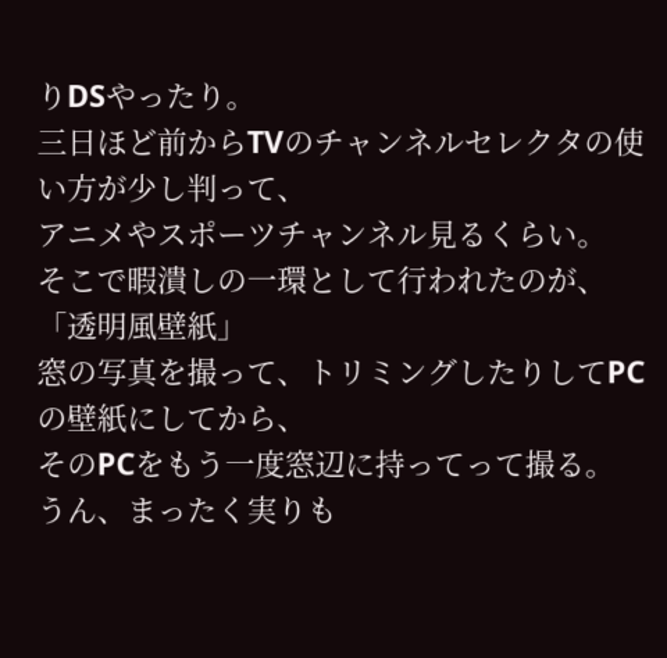りDSやったり。
三日ほど前からTVのチャンネルセレクタの使い方が少し判って、
アニメやスポーツチャンネル見るくらい。
そこで暇潰しの一環として行われたのが、「透明風壁紙」
窓の写真を撮って、トリミングしたりしてPCの壁紙にしてから、
そのPCをもう一度窓辺に持ってって撮る。
うん、まったく実りも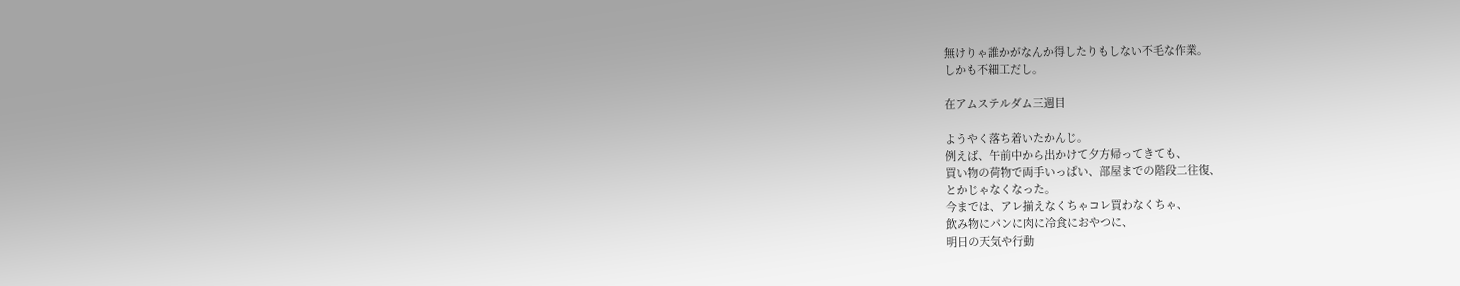無けりゃ誰かがなんか得したりもしない不毛な作業。
しかも不細工だし。

在アムステルダム三週目

ようやく落ち着いたかんじ。
例えば、午前中から出かけて夕方帰ってきても、
買い物の荷物で両手いっぱい、部屋までの階段二往復、
とかじゃなくなった。
今までは、アレ揃えなくちゃコレ買わなくちゃ、
飲み物にパンに肉に冷食におやつに、
明日の天気や行動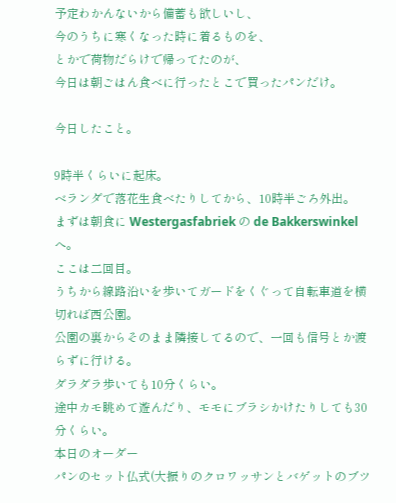予定わかんないから備蓄も欲しいし、
今のうちに寒くなった時に着るものを、
とかで荷物だらけで帰ってたのが、
今日は朝ごはん食べに行ったとこで買ったパンだけ。

今日したこと。

9時半くらいに起床。
ベランダで落花生食べたりしてから、10時半ごろ外出。
まずは朝食に Westergasfabriek の de Bakkerswinkel へ。
ここは二回目。
うちから線路沿いを歩いてガードをくぐって自転車道を横切れば西公園。
公園の裏からそのまま隣接してるので、一回も信号とか渡らずに行ける。
ダラダラ歩いても10分くらい。
途中カモ眺めて遊んだり、モモにブラシかけたりしても30分くらい。
本日のオーダー
パンのセット仏式(大振りのクロワッサンとバゲットのブツ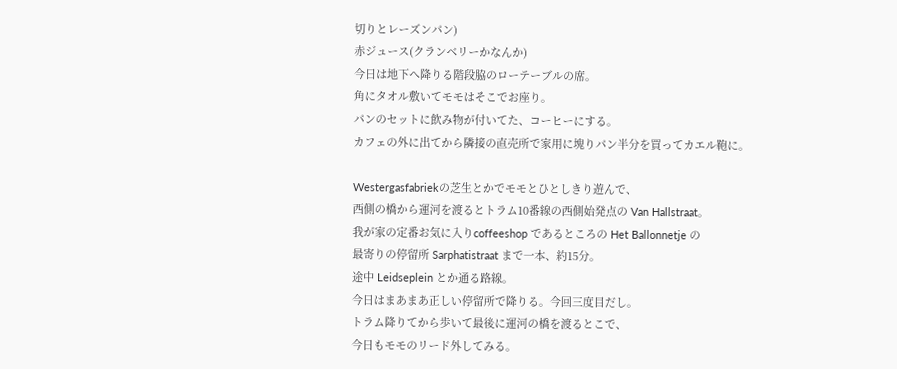切りとレーズンパン)
赤ジュース(クランベリーかなんか)
今日は地下へ降りる階段脇のローテーブルの席。
角にタオル敷いてモモはそこでお座り。
パンのセットに飲み物が付いてた、コーヒーにする。
カフェの外に出てから隣接の直売所で家用に塊りパン半分を買ってカエル鞄に。

Westergasfabriekの芝生とかでモモとひとしきり遊んで、
西側の橋から運河を渡るとトラム10番線の西側始発点の Van Hallstraat。
我が家の定番お気に入りcoffeeshop であるところの Het Ballonnetje の
最寄りの停留所 Sarphatistraat まで一本、約15分。
途中 Leidseplein とか通る路線。
今日はまあまあ正しい停留所で降りる。今回三度目だし。
トラム降りてから歩いて最後に運河の橋を渡るとこで、
今日もモモのリード外してみる。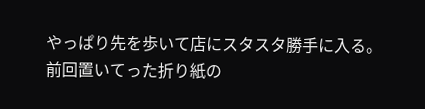やっぱり先を歩いて店にスタスタ勝手に入る。
前回置いてった折り紙の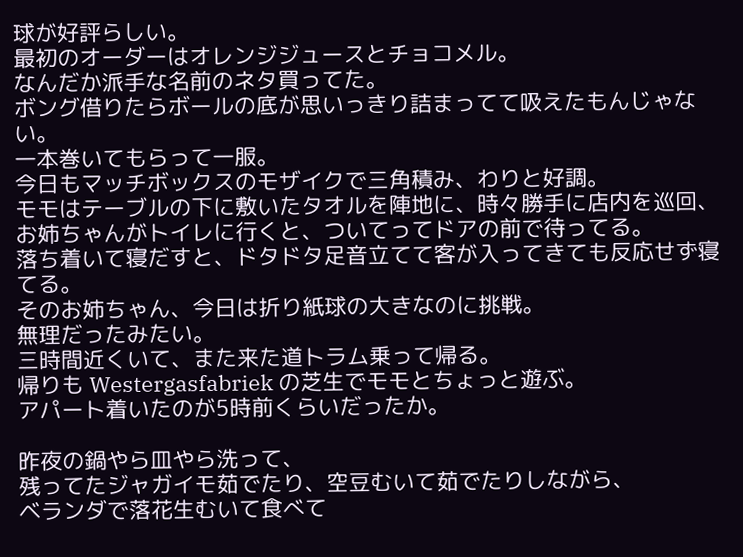球が好評らしい。
最初のオーダーはオレンジジュースとチョコメル。
なんだか派手な名前のネタ買ってた。
ボング借りたらボールの底が思いっきり詰まってて吸えたもんじゃない。
一本巻いてもらって一服。
今日もマッチボックスのモザイクで三角積み、わりと好調。
モモはテーブルの下に敷いたタオルを陣地に、時々勝手に店内を巡回、
お姉ちゃんがトイレに行くと、ついてってドアの前で待ってる。
落ち着いて寝だすと、ドタドタ足音立てて客が入ってきても反応せず寝てる。
そのお姉ちゃん、今日は折り紙球の大きなのに挑戦。
無理だったみたい。
三時間近くいて、また来た道トラム乗って帰る。
帰りも Westergasfabriek の芝生でモモとちょっと遊ぶ。
アパート着いたのが5時前くらいだったか。

昨夜の鍋やら皿やら洗って、
残ってたジャガイモ茹でたり、空豆むいて茹でたりしながら、
ベランダで落花生むいて食べて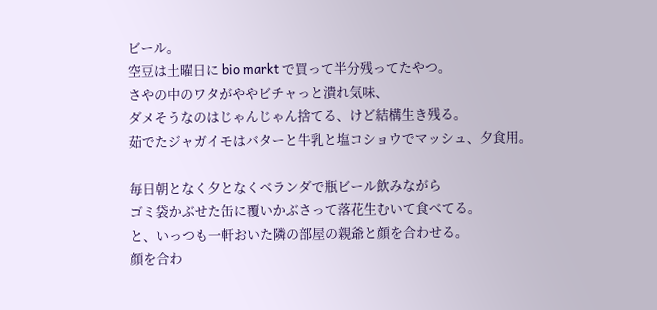ビール。
空豆は土曜日に bio markt で買って半分残ってたやつ。
さやの中のワタがややビチャっと潰れ気味、
ダメそうなのはじゃんじゃん捨てる、けど結構生き残る。
茹でたジャガイモはバターと牛乳と塩コショウでマッシュ、夕食用。

毎日朝となく夕となくベランダで瓶ビール飲みながら
ゴミ袋かぶせた缶に覆いかぶさって落花生むいて食べてる。
と、いっつも一軒おいた隣の部屋の親爺と顔を合わせる。
顔を合わ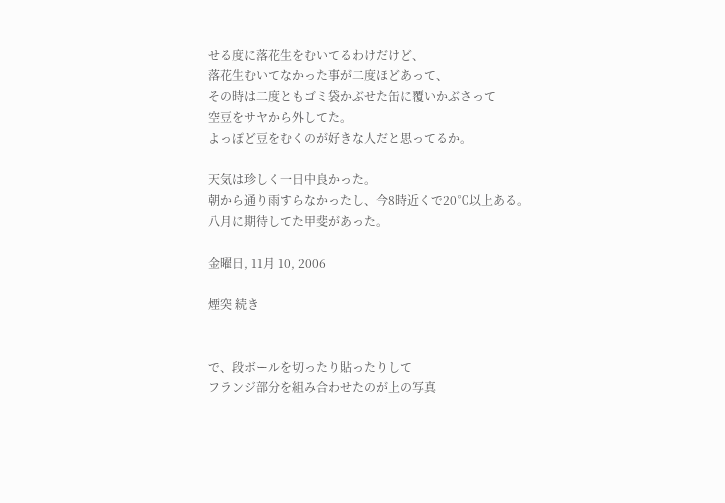せる度に落花生をむいてるわけだけど、
落花生むいてなかった事が二度ほどあって、
その時は二度ともゴミ袋かぶせた缶に覆いかぶさって
空豆をサヤから外してた。
よっぽど豆をむくのが好きな人だと思ってるか。

天気は珍しく一日中良かった。
朝から通り雨すらなかったし、今8時近くで20℃以上ある。
八月に期待してた甲斐があった。

金曜日, 11月 10, 2006

煙突 続き


で、段ボールを切ったり貼ったりして
フランジ部分を組み合わせたのが上の写真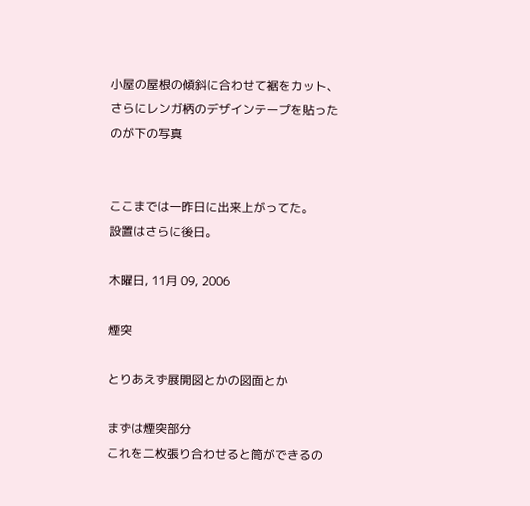小屋の屋根の傾斜に合わせて裾をカット、
さらにレンガ柄のデザインテープを貼ったのが下の写真


ここまでは一昨日に出来上がってた。
設置はさらに後日。

木曜日, 11月 09, 2006

煙突

とりあえず展開図とかの図面とか

まずは煙突部分
これを二枚張り合わせると筒ができるの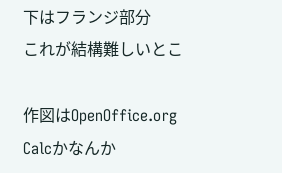下はフランジ部分
これが結構難しいとこ

作図はOpenOffice.org Calcかなんか